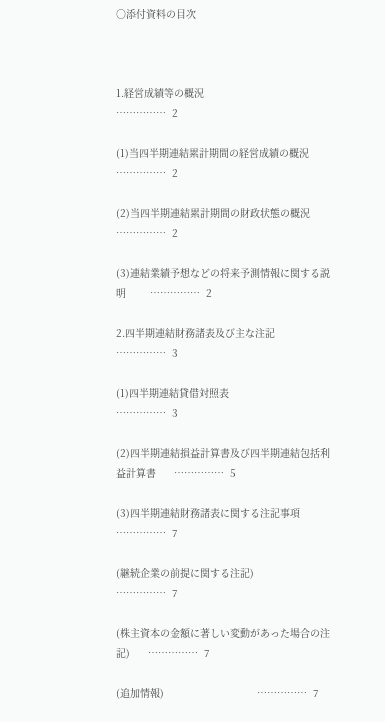○添付資料の目次



1.経営成績等の概況                             ……………  2

(1)当四半期連結累計期間の経営成績の概況            ……………  2

(2)当四半期連結累計期間の財政状態の概況               ……………  2

(3)連結業績予想などの将来予測情報に関する説明        ……………  2

2.四半期連結財務諸表及び主な注記               ……………  3

(1)四半期連結貸借対照表                       ……………  3

(2)四半期連結損益計算書及び四半期連結包括利益計算書      ……………  5

(3)四半期連結財務諸表に関する注記事項            ……………  7

(継続企業の前提に関する注記)               ……………  7

(株主資本の金額に著しい変動があった場合の注記)      ……………  7

(追加情報)                               ……………  7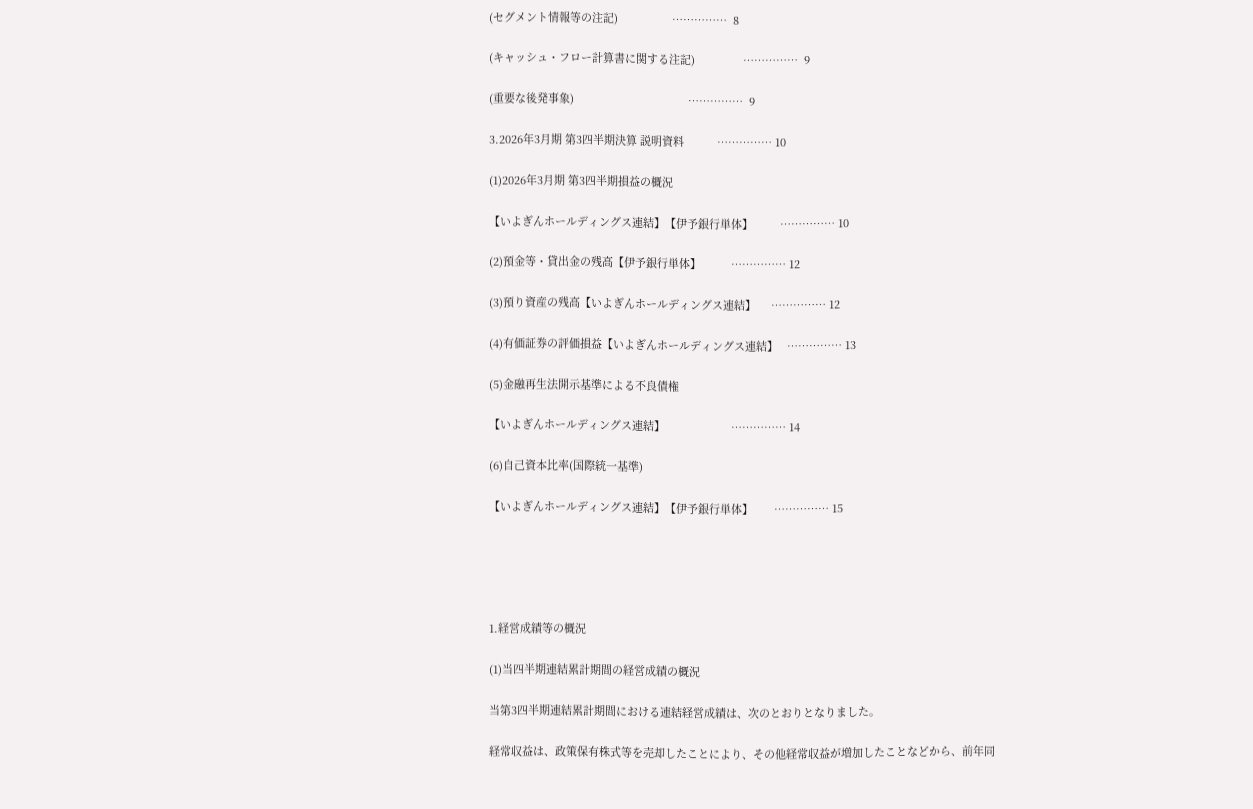(セグメント情報等の注記)                  ……………  8

(キャッシュ・フロー計算書に関する注記)                ……………  9

(重要な後発事象)                                      ……………  9

3.2026年3月期 第3四半期決算 説明資料           …………… 10

(1)2026年3月期 第3四半期損益の概況

【いよぎんホールディングス連結】【伊予銀行単体】         …………… 10

(2)預金等・貸出金の残高【伊予銀行単体】          …………… 12

(3)預り資産の残高【いよぎんホールディングス連結】     …………… 12

(4)有価証券の評価損益【いよぎんホールディングス連結】   …………… 13

(5)金融再生法開示基準による不良債権

【いよぎんホールディングス連結】                      …………… 14

(6)自己資本比率(国際統一基準)

【いよぎんホールディングス連結】【伊予銀行単体】       …………… 15





1.経営成績等の概況

(1)当四半期連結累計期間の経営成績の概況

当第3四半期連結累計期間における連結経営成績は、次のとおりとなりました。

経常収益は、政策保有株式等を売却したことにより、その他経常収益が増加したことなどから、前年同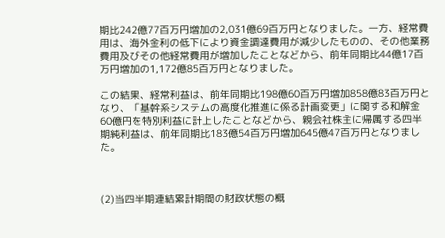期比242億77百万円増加の2,031億69百万円となりました。一方、経常費用は、海外金利の低下により資金調達費用が減少したものの、その他業務費用及びその他経常費用が増加したことなどから、前年同期比44億17百万円増加の1,172億85百万円となりました。

この結果、経常利益は、前年同期比198億60百万円増加858億83百万円となり、「基幹系システムの高度化推進に係る計画変更」に関する和解金60億円を特別利益に計上したことなどから、親会社株主に帰属する四半期純利益は、前年同期比183億54百万円増加645億47百万円となりました。



(2)当四半期連結累計期間の財政状態の概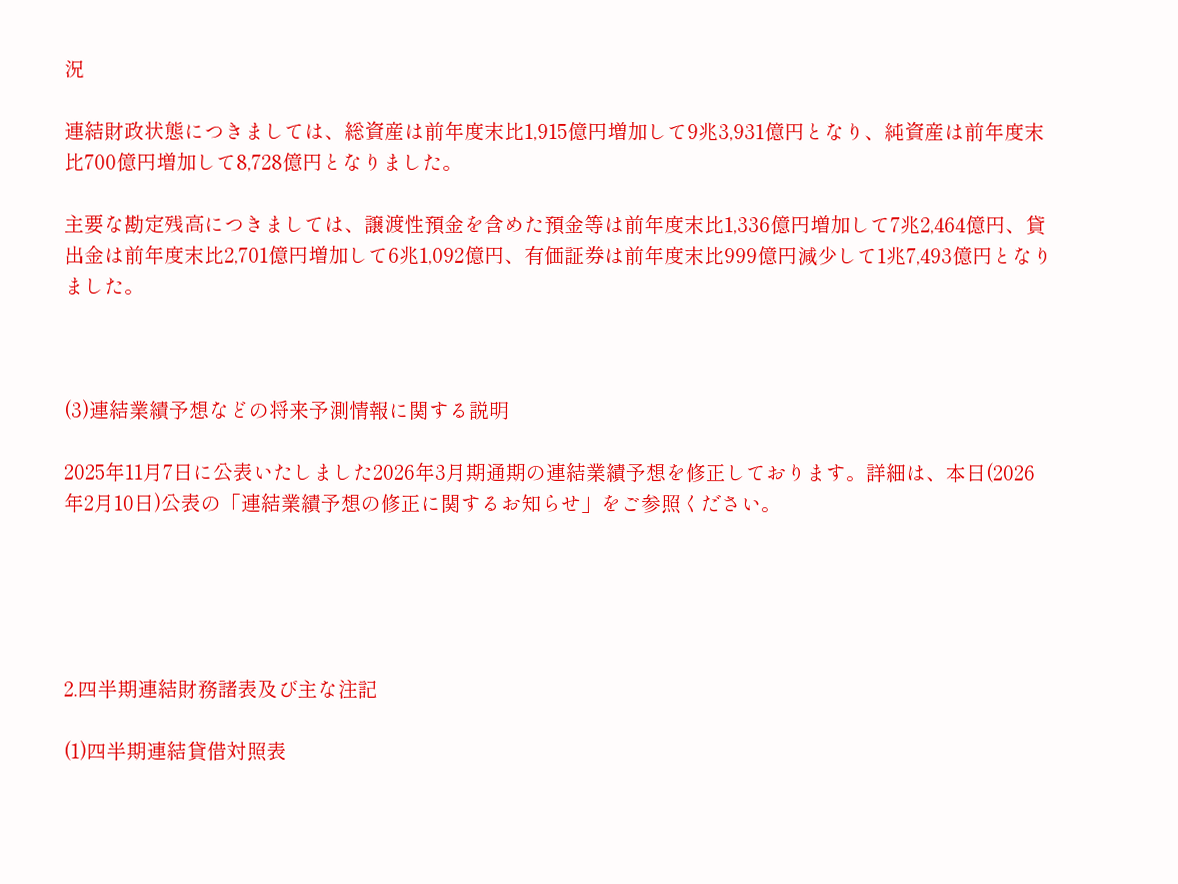況

連結財政状態につきましては、総資産は前年度末比1,915億円増加して9兆3,931億円となり、純資産は前年度末比700億円増加して8,728億円となりました。

主要な勘定残高につきましては、譲渡性預金を含めた預金等は前年度末比1,336億円増加して7兆2,464億円、貸出金は前年度末比2,701億円増加して6兆1,092億円、有価証券は前年度末比999億円減少して1兆7,493億円となりました。



(3)連結業績予想などの将来予測情報に関する説明

2025年11月7日に公表いたしました2026年3月期通期の連結業績予想を修正しております。詳細は、本日(2026年2月10日)公表の「連結業績予想の修正に関するお知らせ」をご参照ください。





2.四半期連結財務諸表及び主な注記

(1)四半期連結貸借対照表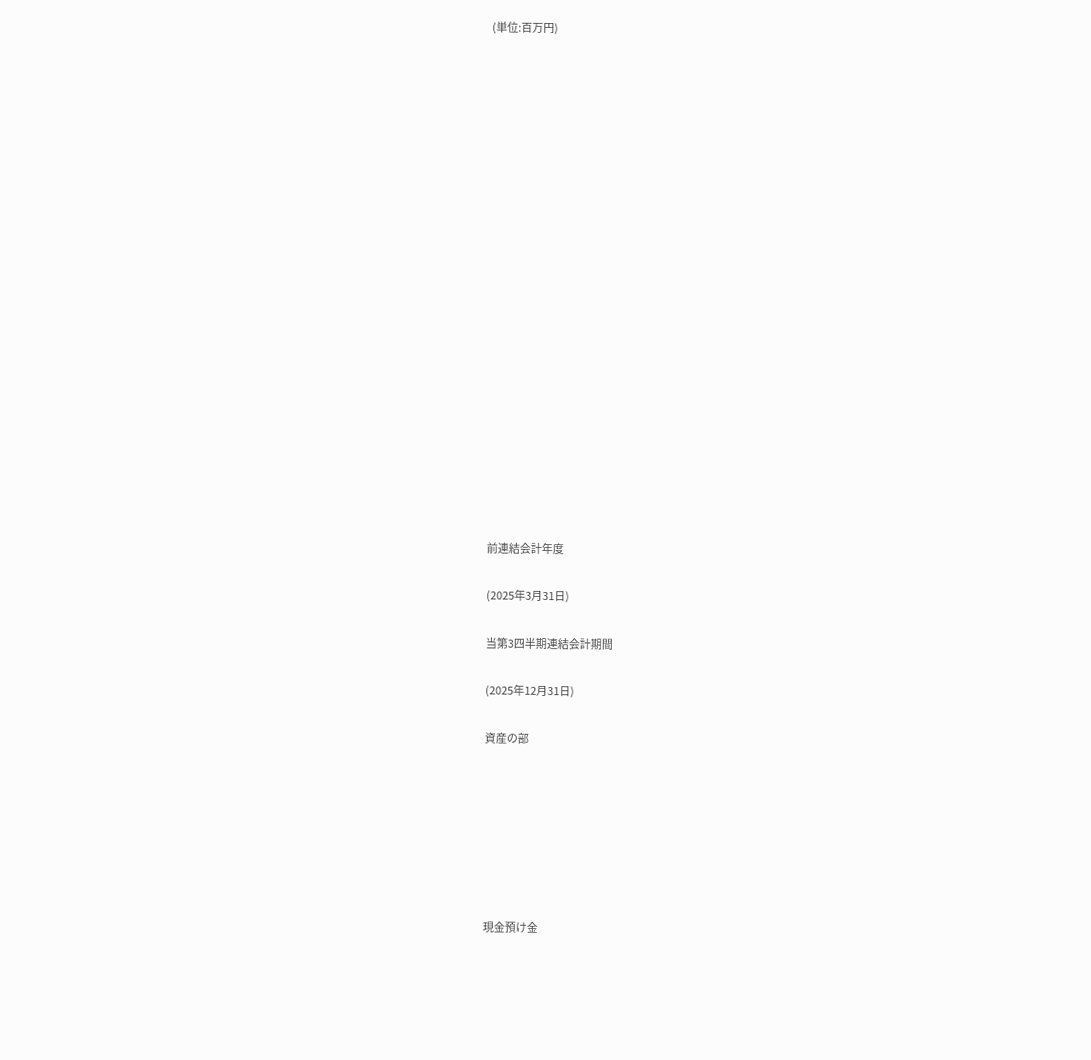(単位:百万円)





















前連結会計年度

(2025年3月31日)

当第3四半期連結会計期間

(2025年12月31日)

資産の部







現金預け金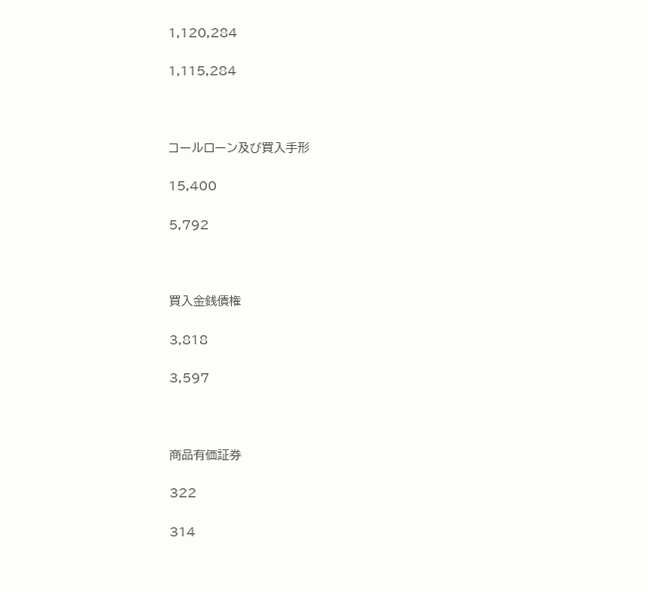1,120,284

1,115,284



コールローン及び買入手形

15,400

5,792



買入金銭債権

3,818

3,597



商品有価証券

322

314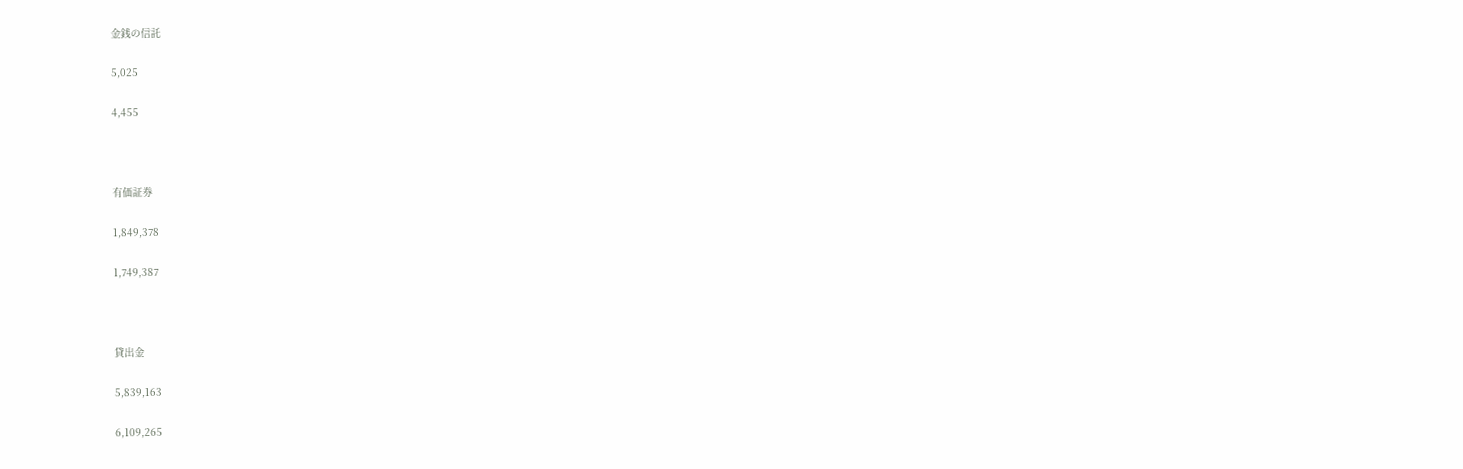金銭の信託

5,025

4,455



有価証券

1,849,378

1,749,387



貸出金

5,839,163

6,109,265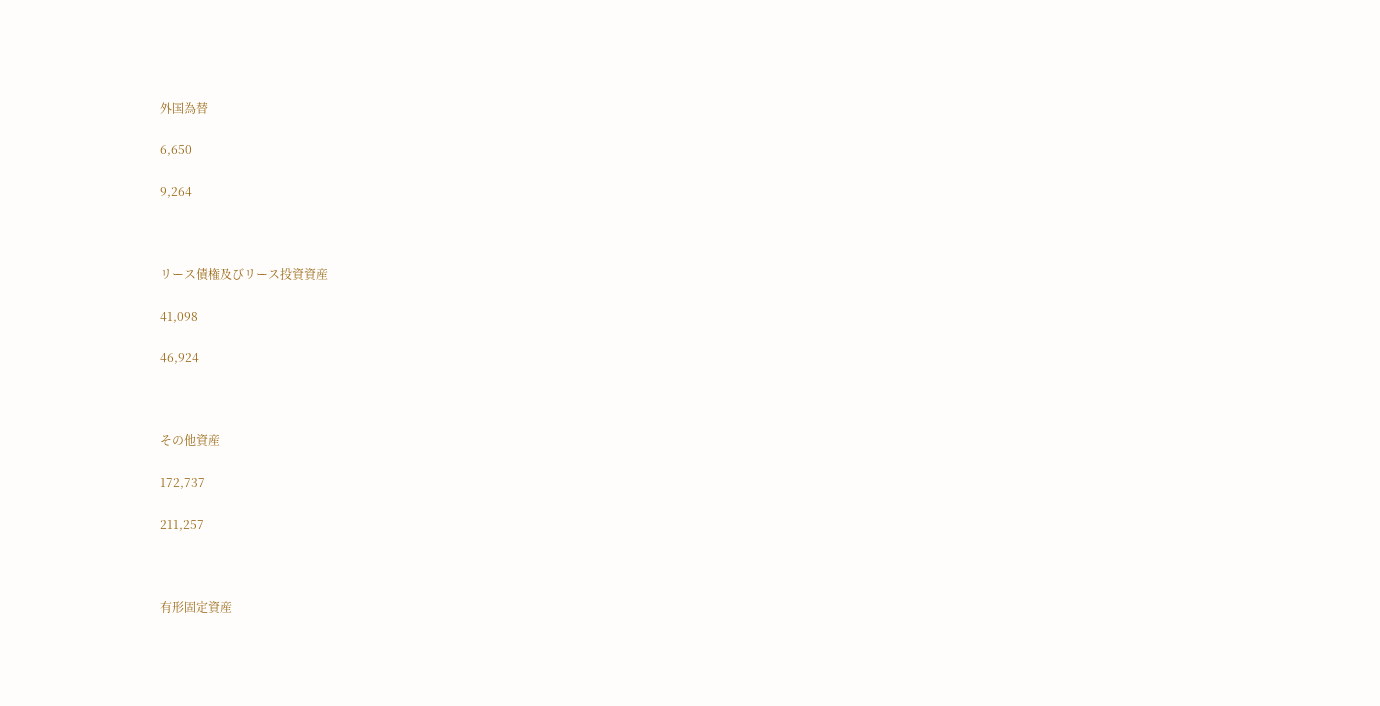外国為替

6,650

9,264



リース債権及びリース投資資産

41,098

46,924



その他資産

172,737

211,257



有形固定資産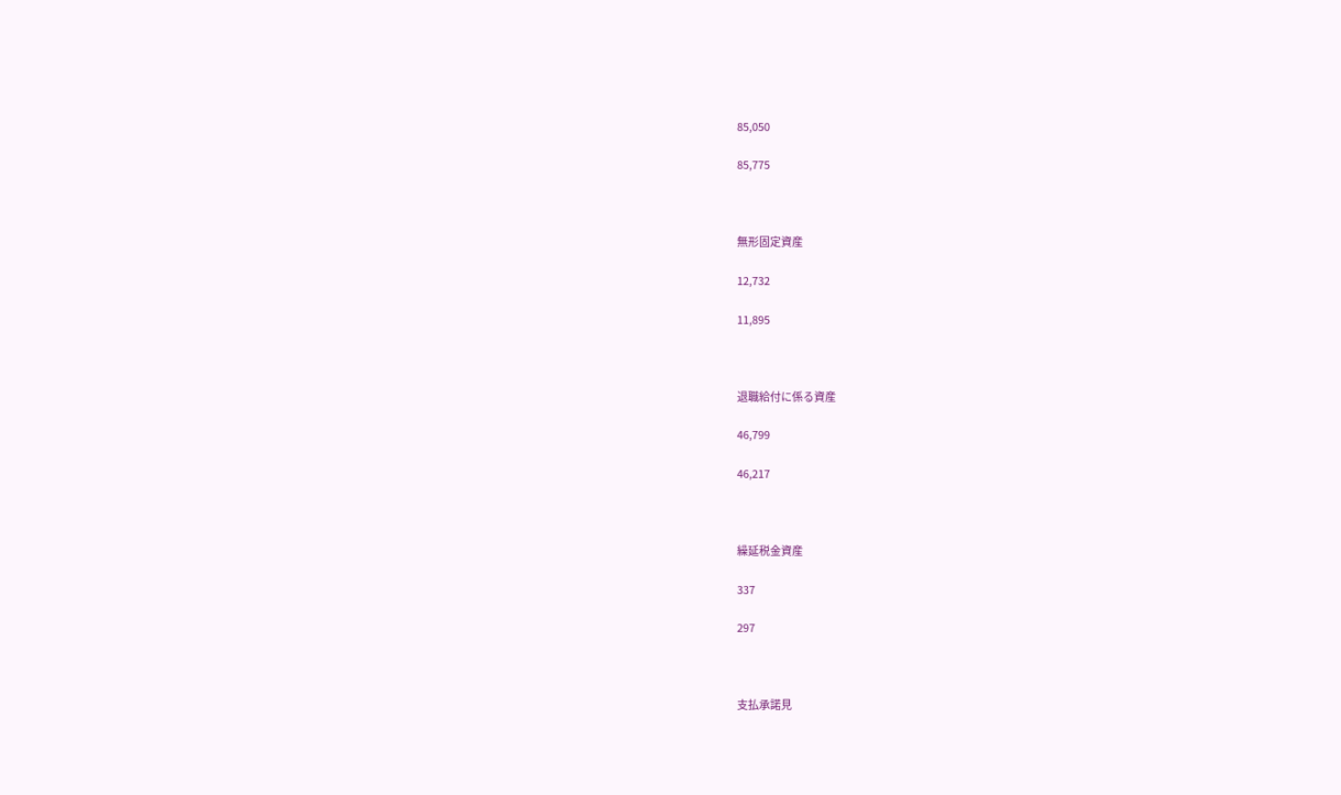85,050

85,775



無形固定資産

12,732

11,895



退職給付に係る資産

46,799

46,217



繰延税金資産

337

297



支払承諾見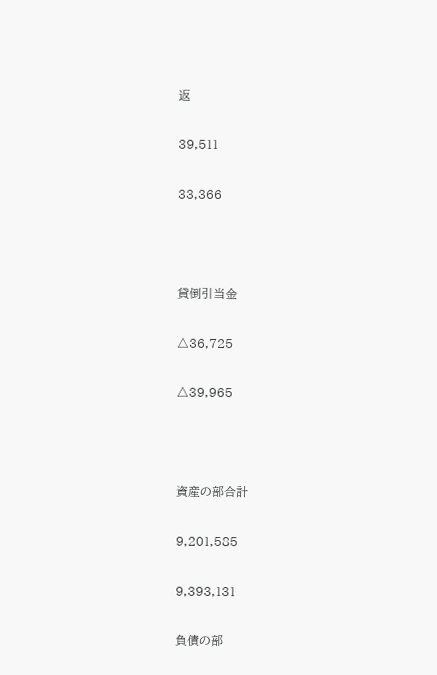返

39,511

33,366



貸倒引当金

△36,725

△39,965



資産の部合計

9,201,585

9,393,131

負債の部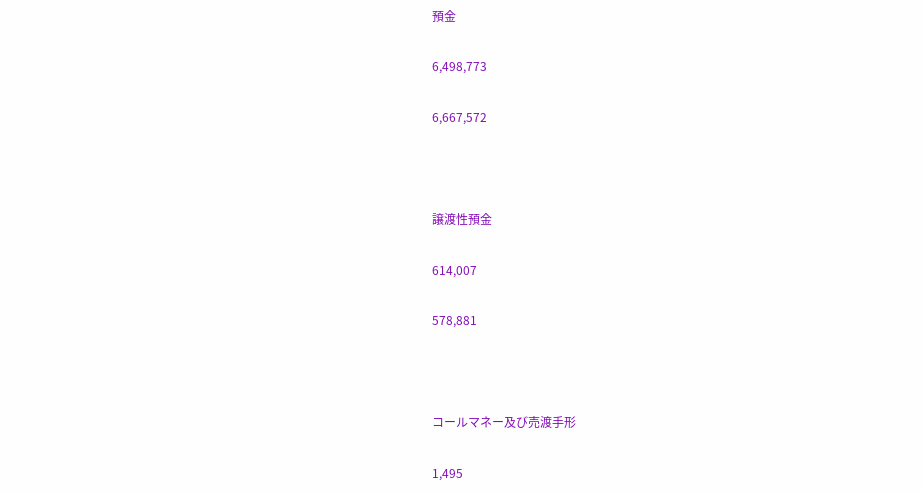預金

6,498,773

6,667,572



譲渡性預金

614,007

578,881



コールマネー及び売渡手形

1,495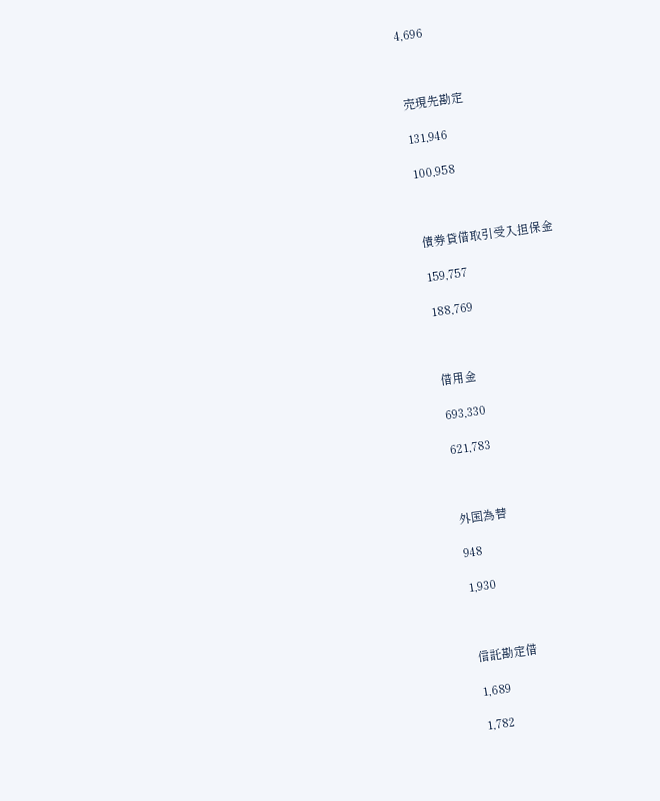4,696



売現先勘定

131,946

100,958



債券貸借取引受入担保金

159,757

188,769



借用金

693,330

621,783



外国為替

948

1,930



信託勘定借

1,689

1,782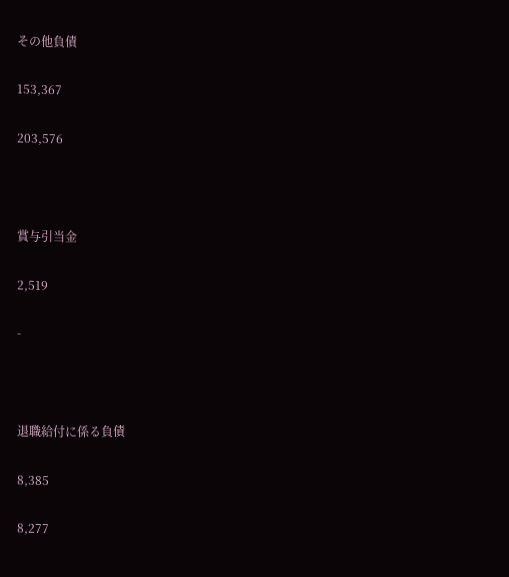その他負債

153,367

203,576



賞与引当金

2,519

-



退職給付に係る負債

8,385

8,277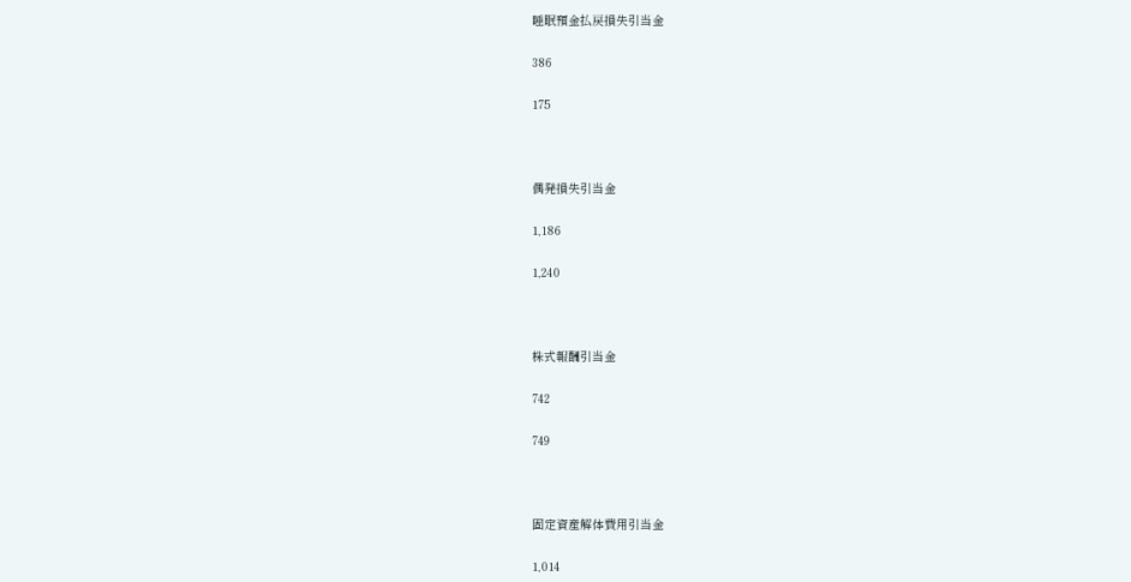睡眠預金払戻損失引当金

386

175



偶発損失引当金

1,186

1,240



株式報酬引当金

742

749



固定資産解体費用引当金

1,014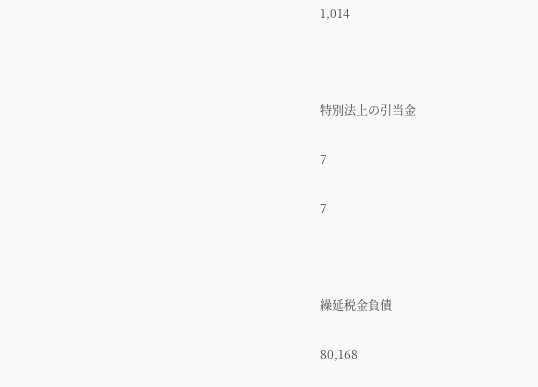1,014



特別法上の引当金

7

7



繰延税金負債

80,168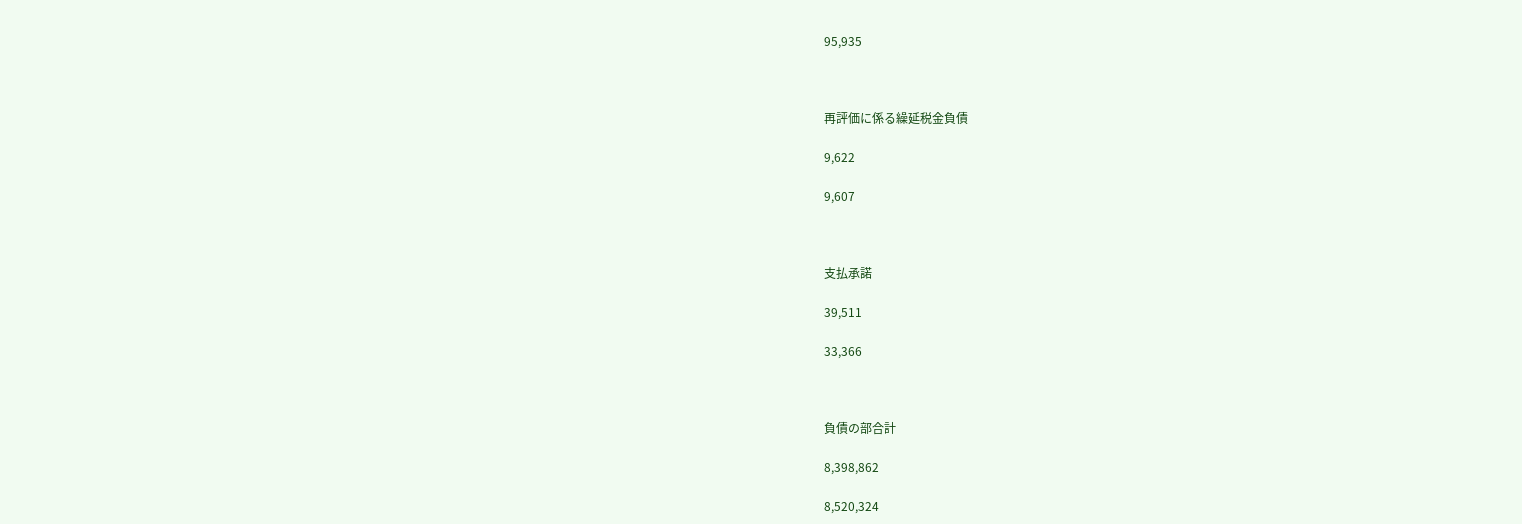95,935



再評価に係る繰延税金負債

9,622

9,607



支払承諾

39,511

33,366



負債の部合計

8,398,862

8,520,324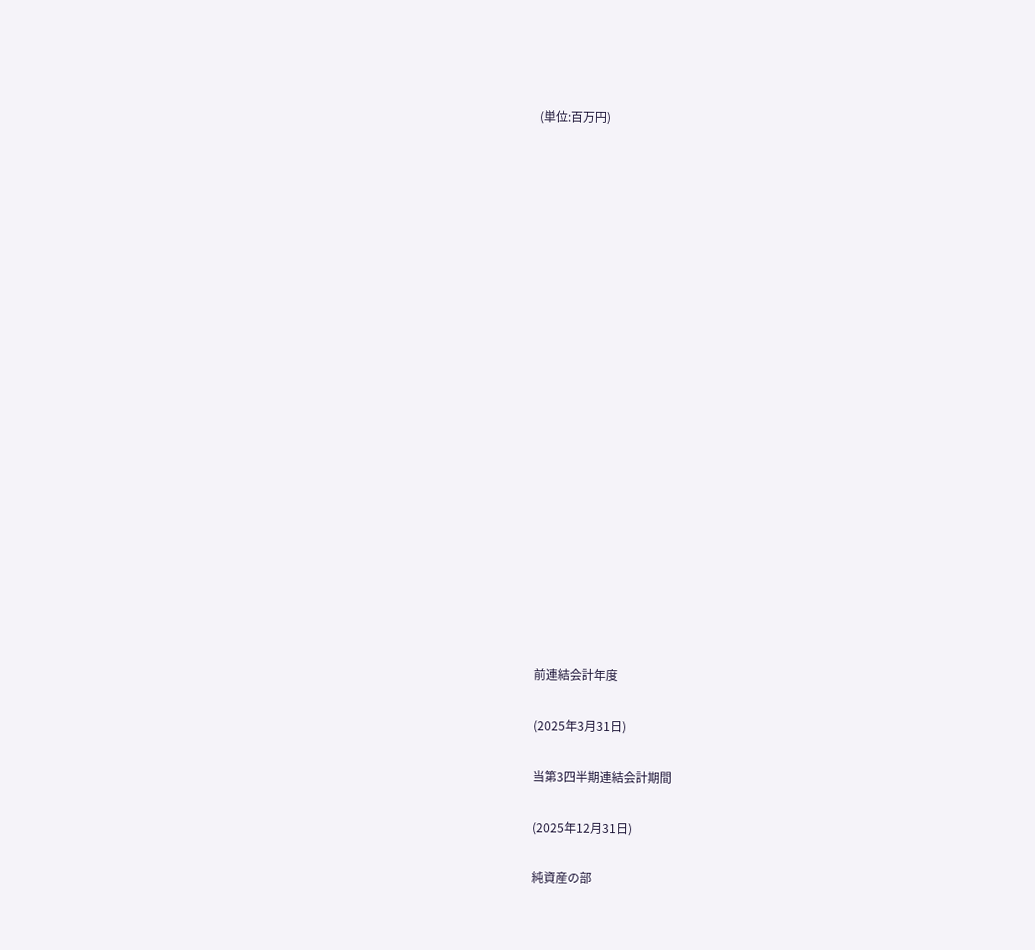(単位:百万円)





















前連結会計年度

(2025年3月31日)

当第3四半期連結会計期間

(2025年12月31日)

純資産の部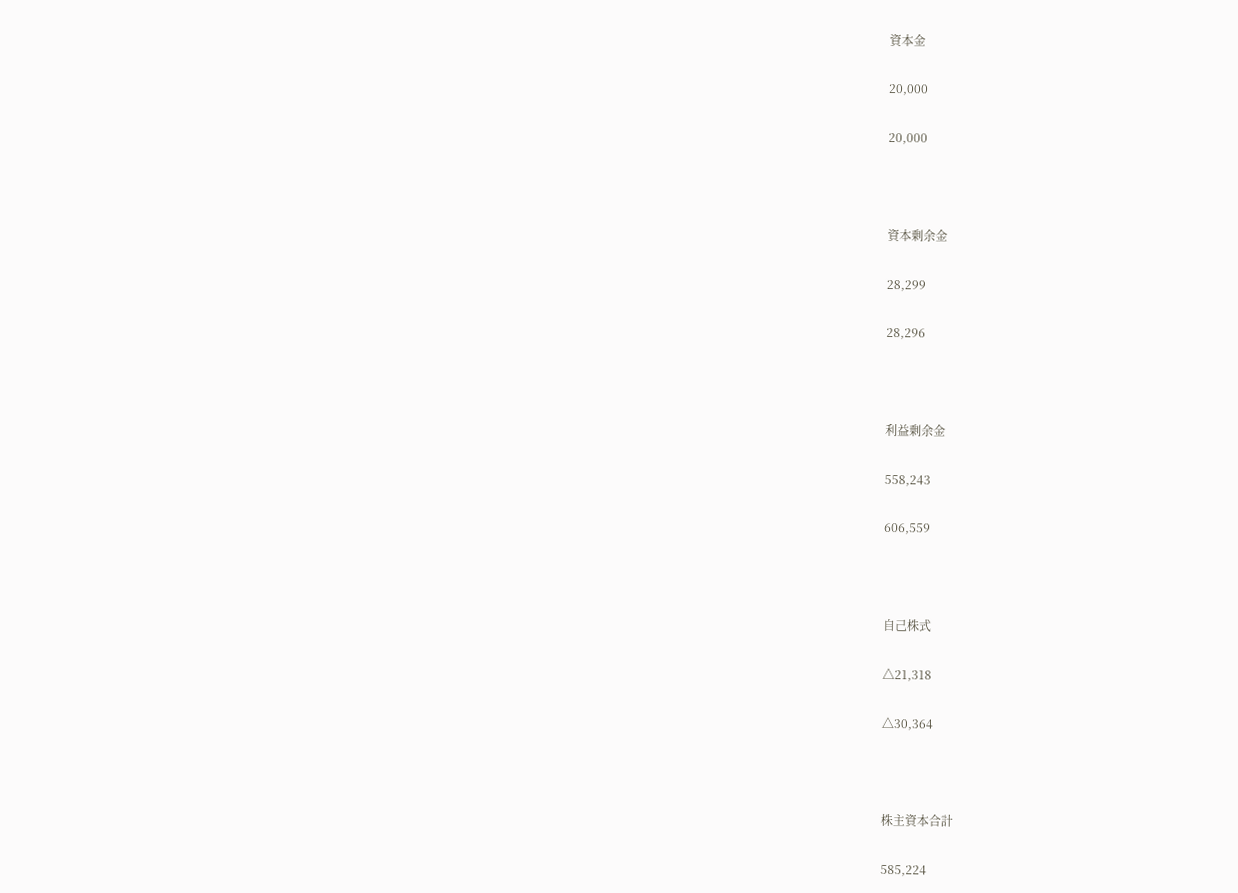資本金

20,000

20,000



資本剰余金

28,299

28,296



利益剰余金

558,243

606,559



自己株式

△21,318

△30,364



株主資本合計

585,224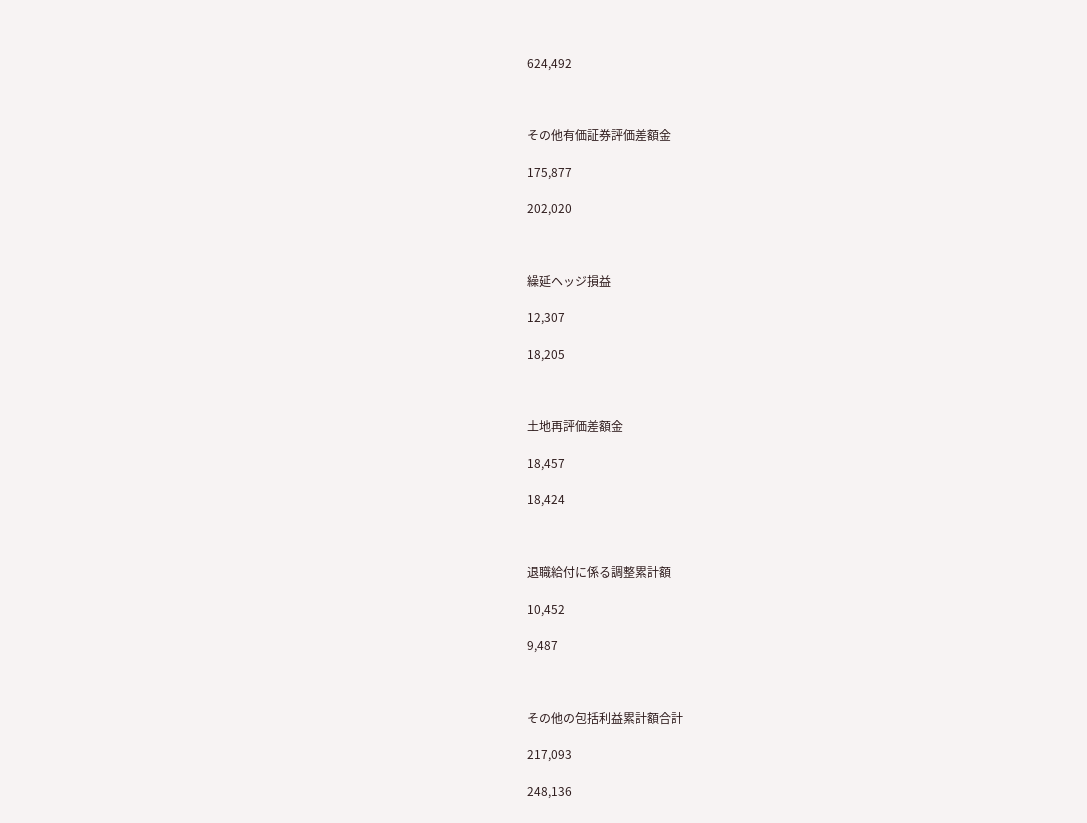624,492



その他有価証券評価差額金

175,877

202,020



繰延ヘッジ損益

12,307

18,205



土地再評価差額金

18,457

18,424



退職給付に係る調整累計額

10,452

9,487



その他の包括利益累計額合計

217,093

248,136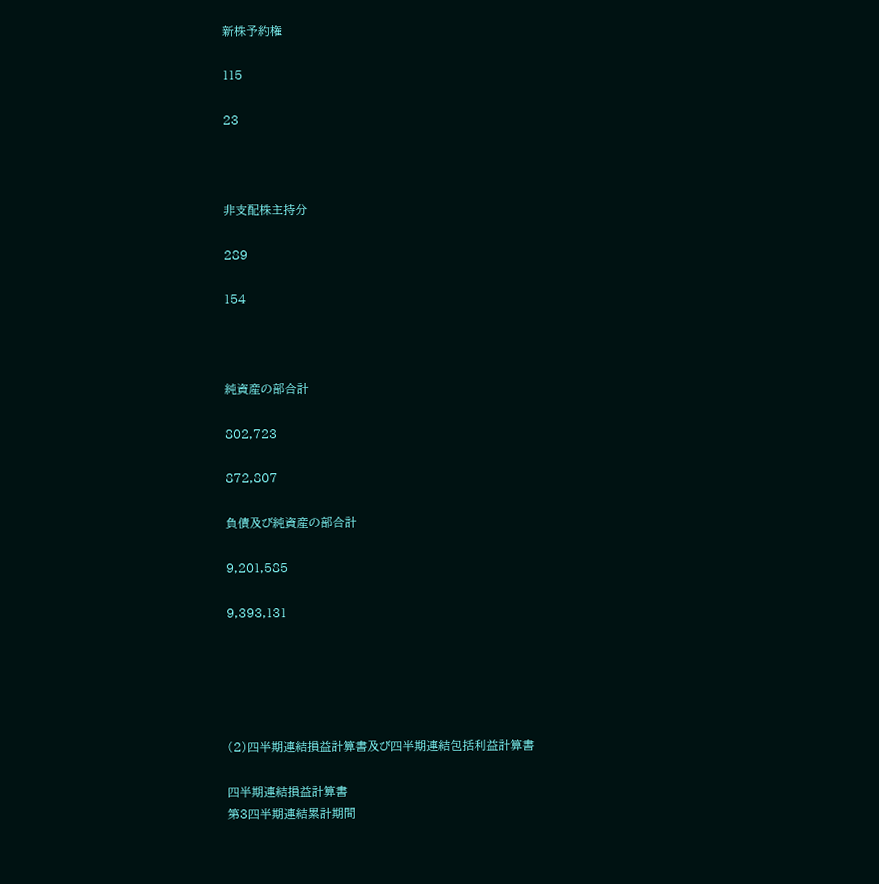新株予約権

115

23



非支配株主持分

289

154



純資産の部合計

802,723

872,807

負債及び純資産の部合計

9,201,585

9,393,131





(2)四半期連結損益計算書及び四半期連結包括利益計算書

四半期連結損益計算書
第3四半期連結累計期間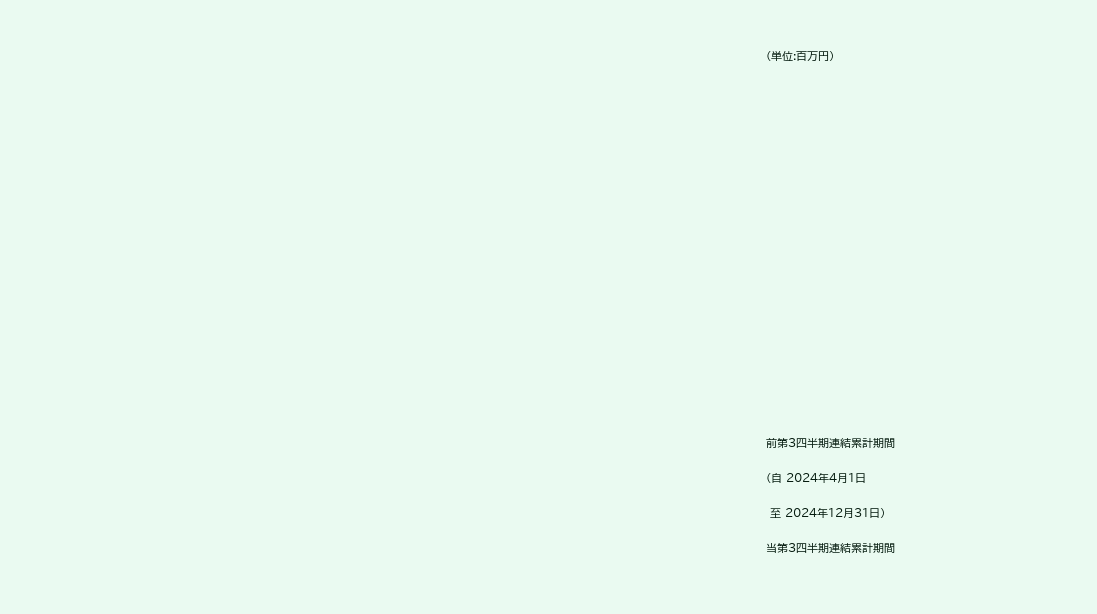(単位:百万円)





















前第3四半期連結累計期間

(自 2024年4月1日

 至 2024年12月31日)

当第3四半期連結累計期間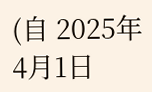(自 2025年4月1日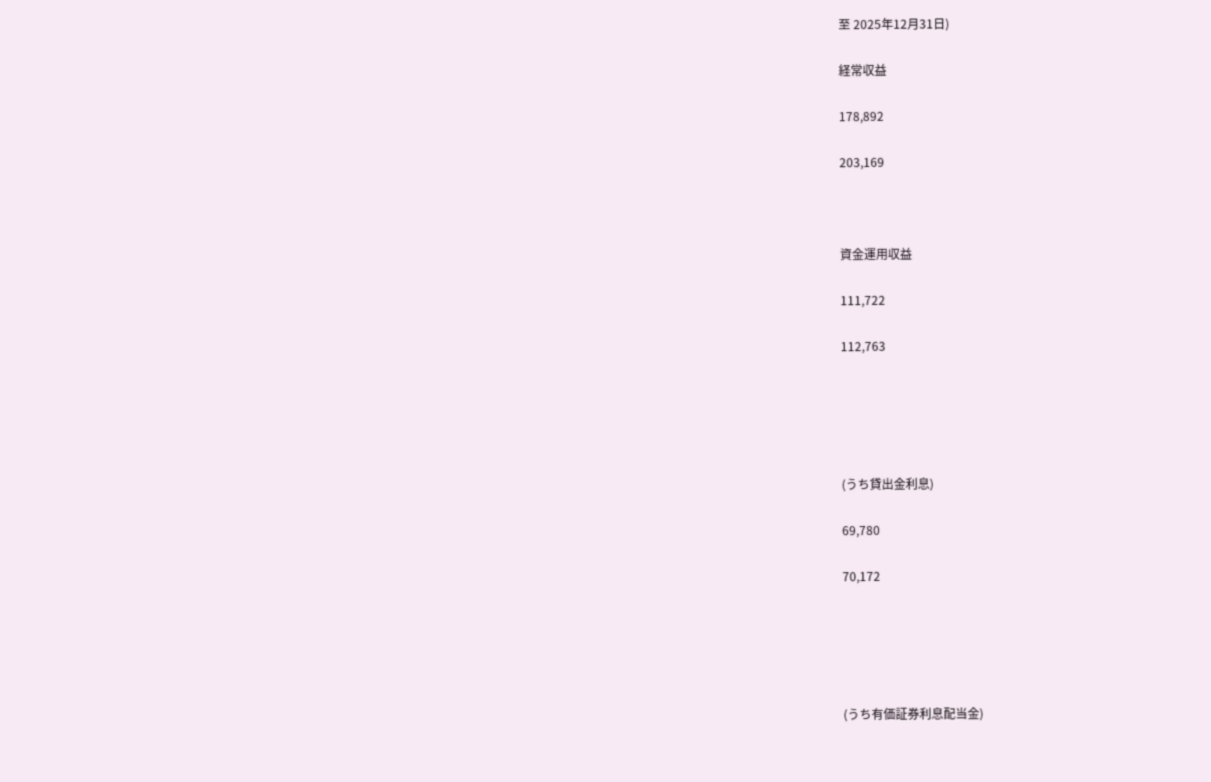至 2025年12月31日)

経常収益

178,892

203,169



資金運用収益

111,722

112,763





(うち貸出金利息)

69,780

70,172





(うち有価証券利息配当金)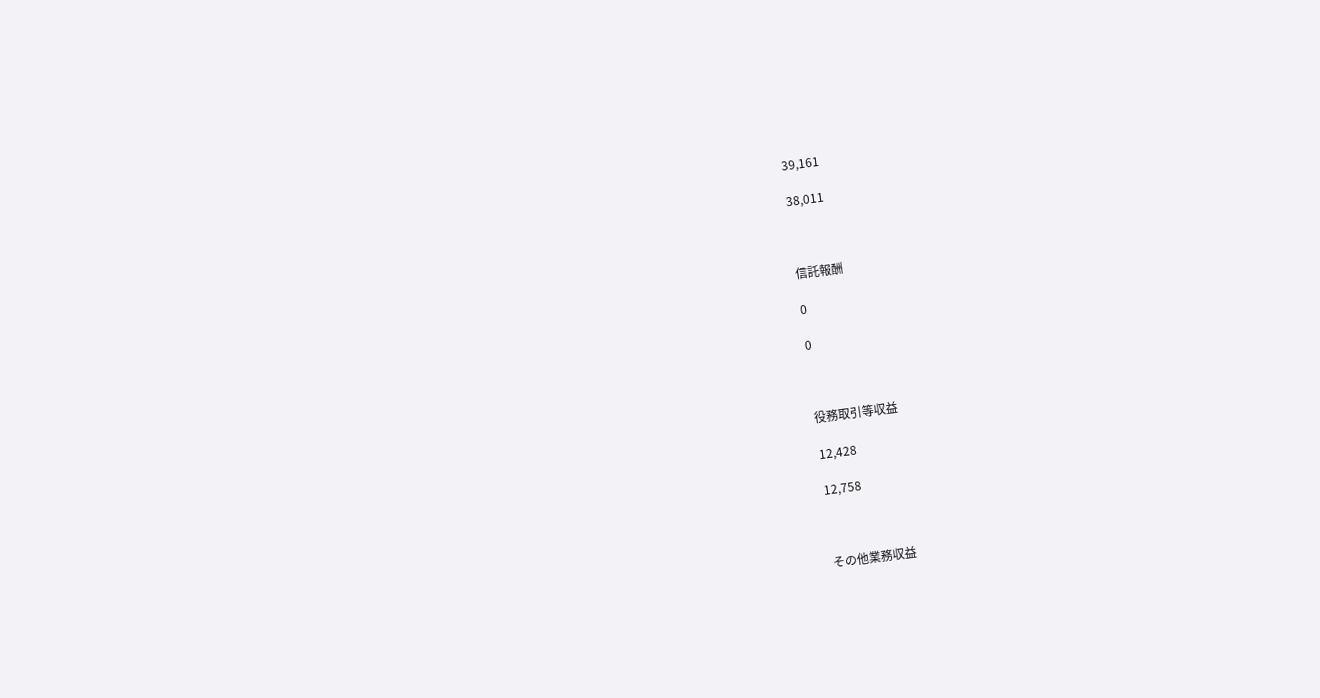39,161

38,011



信託報酬

0

0



役務取引等収益

12,428

12,758



その他業務収益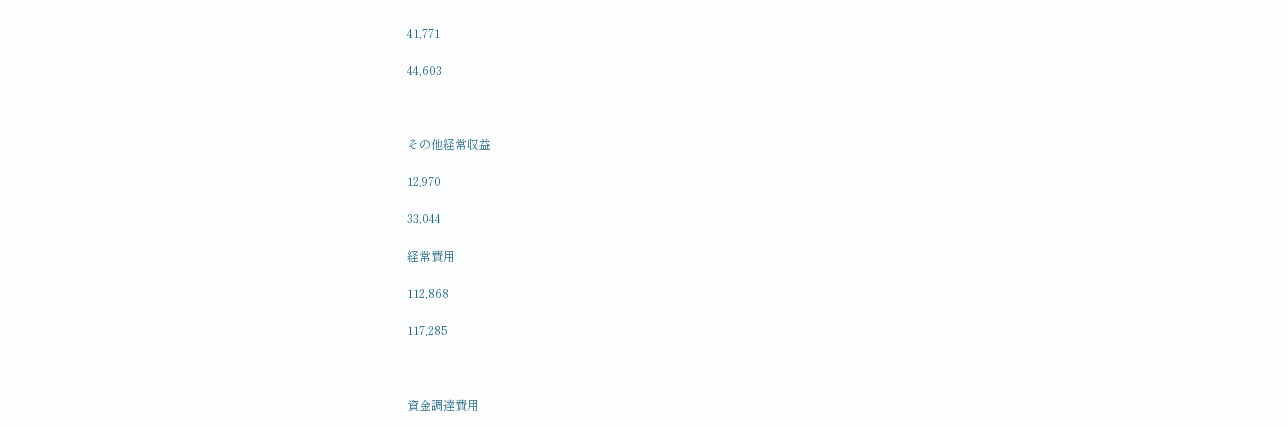41,771

44,603



その他経常収益

12,970

33,044

経常費用

112,868

117,285



資金調達費用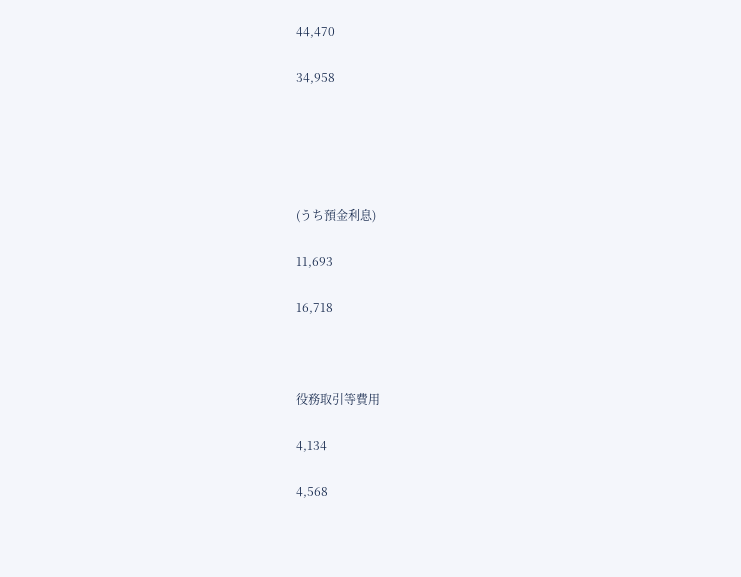44,470

34,958





(うち預金利息)

11,693

16,718



役務取引等費用

4,134

4,568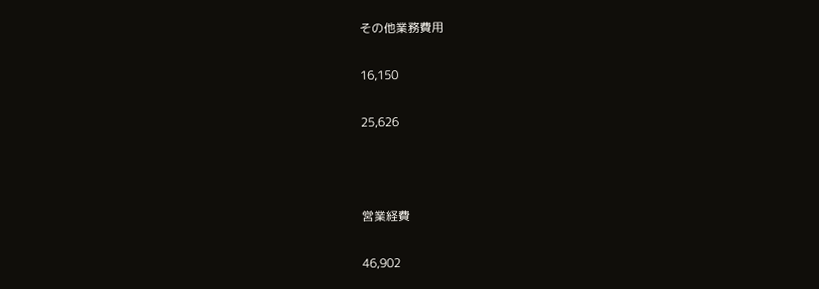その他業務費用

16,150

25,626



営業経費

46,902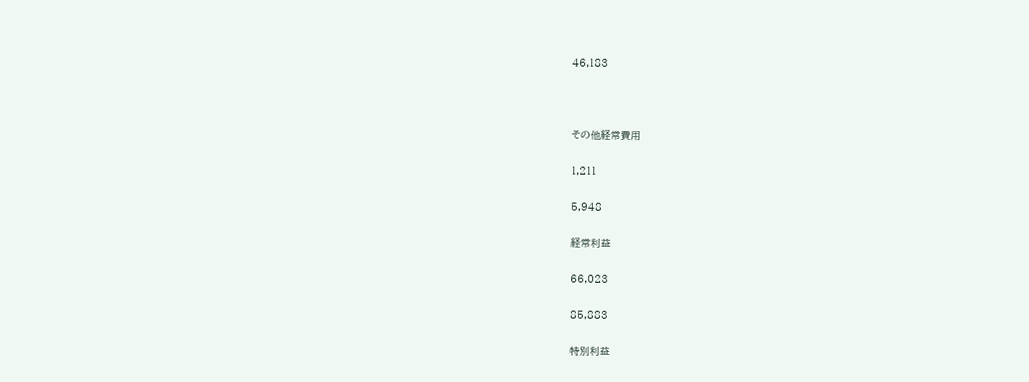46,183



その他経常費用

1,211

5,948

経常利益

66,023

85,883

特別利益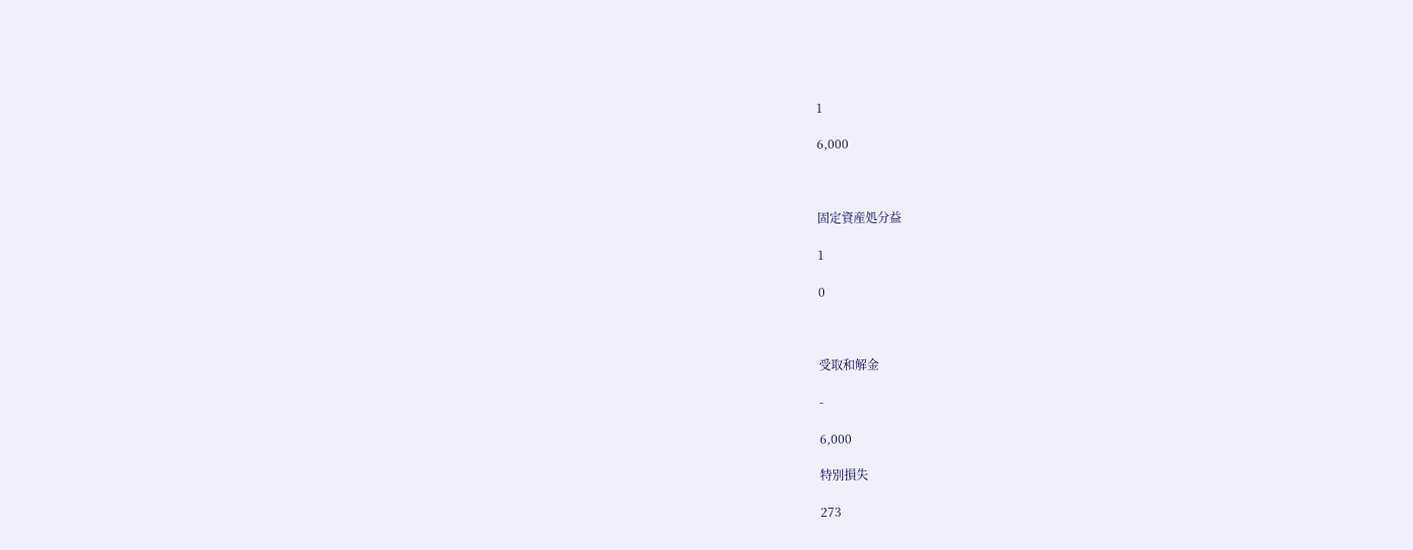1

6,000



固定資産処分益

1

0



受取和解金

-

6,000

特別損失

273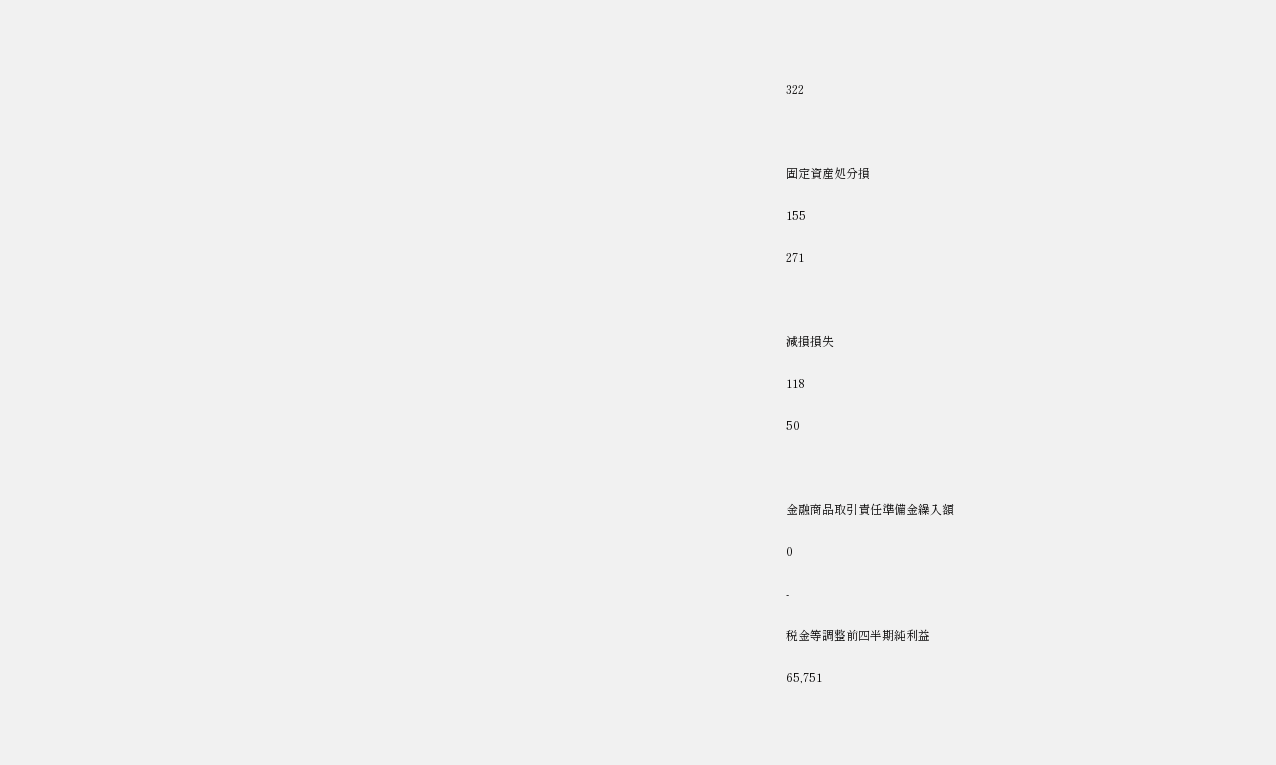322



固定資産処分損

155

271



減損損失

118

50



金融商品取引責任準備金繰入額

0

-

税金等調整前四半期純利益

65,751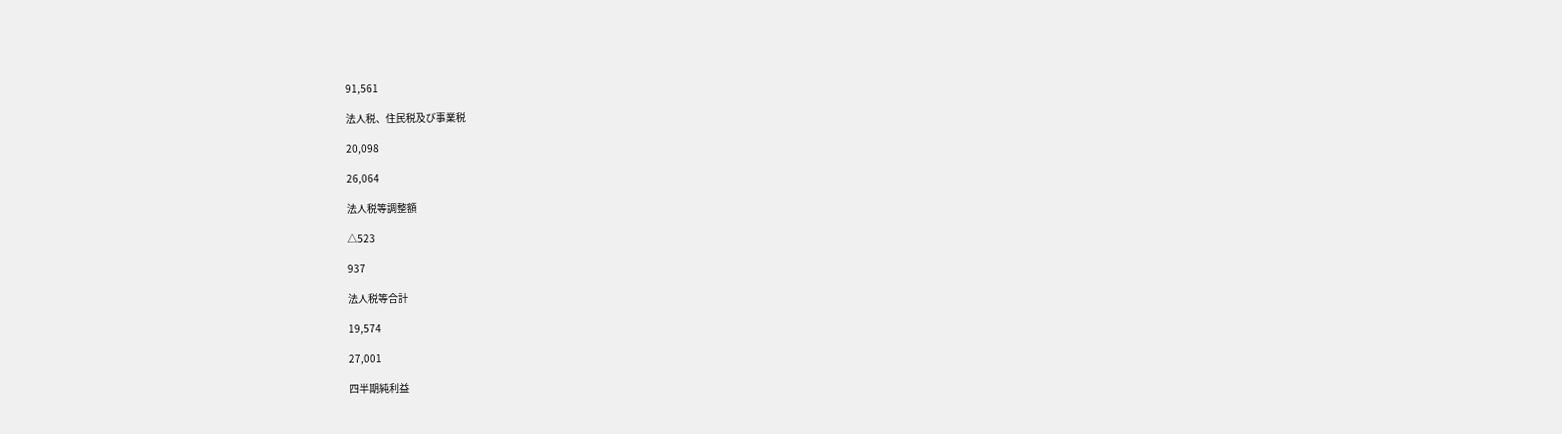91,561

法人税、住民税及び事業税

20,098

26,064

法人税等調整額

△523

937

法人税等合計

19,574

27,001

四半期純利益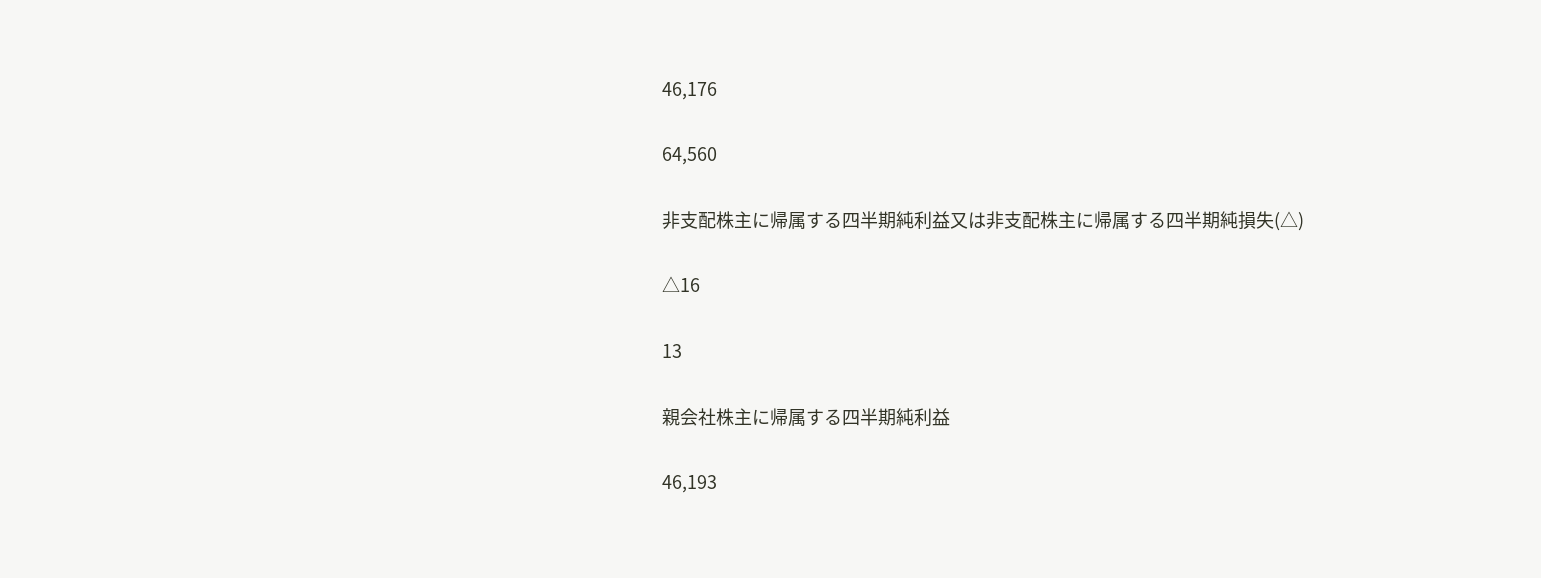46,176

64,560

非支配株主に帰属する四半期純利益又は非支配株主に帰属する四半期純損失(△)

△16

13

親会社株主に帰属する四半期純利益

46,193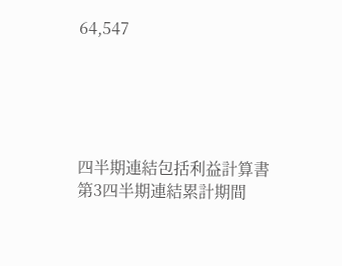64,547





四半期連結包括利益計算書
第3四半期連結累計期間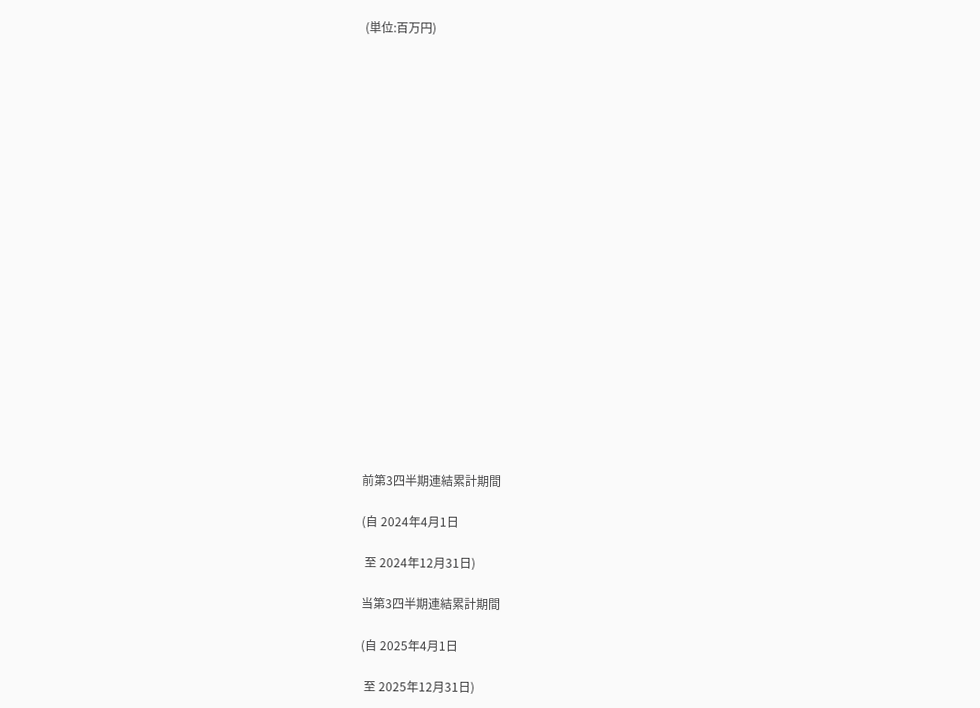(単位:百万円)





















前第3四半期連結累計期間

(自 2024年4月1日

 至 2024年12月31日)

当第3四半期連結累計期間

(自 2025年4月1日

 至 2025年12月31日)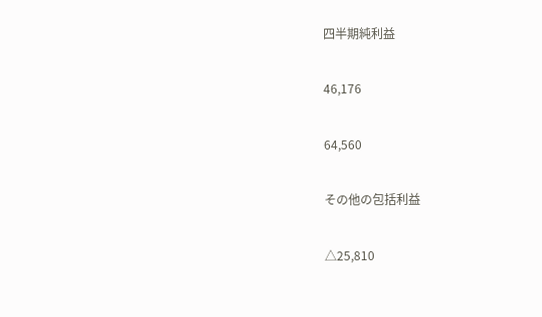四半期純利益

46,176

64,560

その他の包括利益

△25,810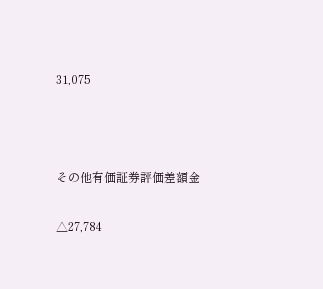31,075



その他有価証券評価差額金

△27,784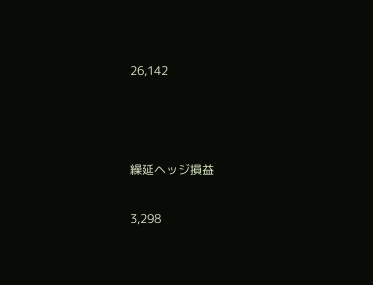26,142



繰延ヘッジ損益

3,298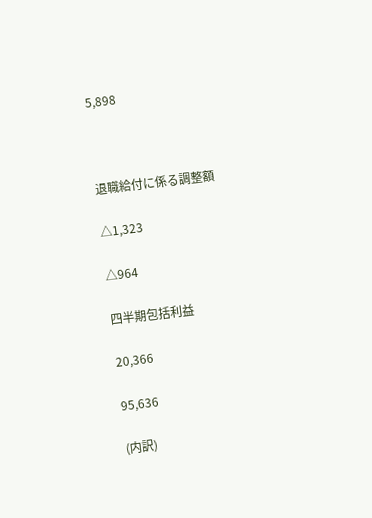5,898



退職給付に係る調整額

△1,323

△964

四半期包括利益

20,366

95,636

(内訳)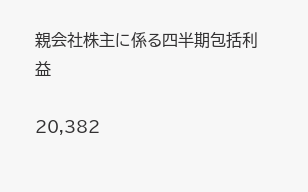親会社株主に係る四半期包括利益

20,382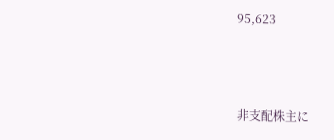95,623



非支配株主に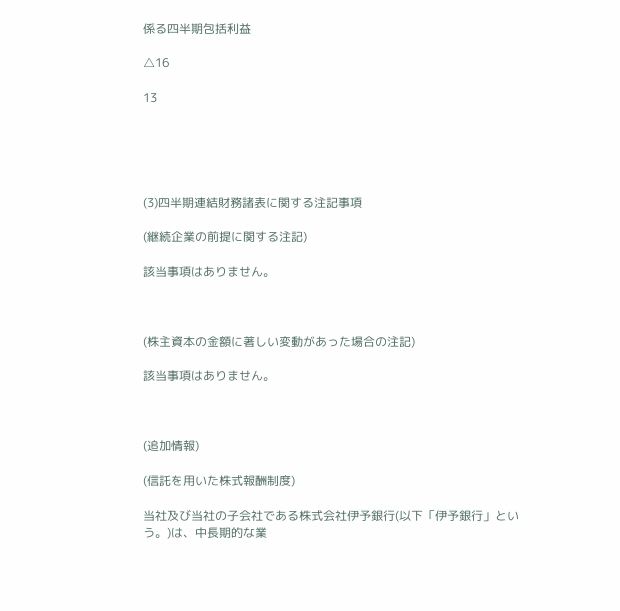係る四半期包括利益

△16

13





(3)四半期連結財務諸表に関する注記事項

(継続企業の前提に関する注記)

該当事項はありません。



(株主資本の金額に著しい変動があった場合の注記)

該当事項はありません。



(追加情報)

(信託を用いた株式報酬制度)

当社及び当社の子会社である株式会社伊予銀行(以下「伊予銀行」という。)は、中長期的な業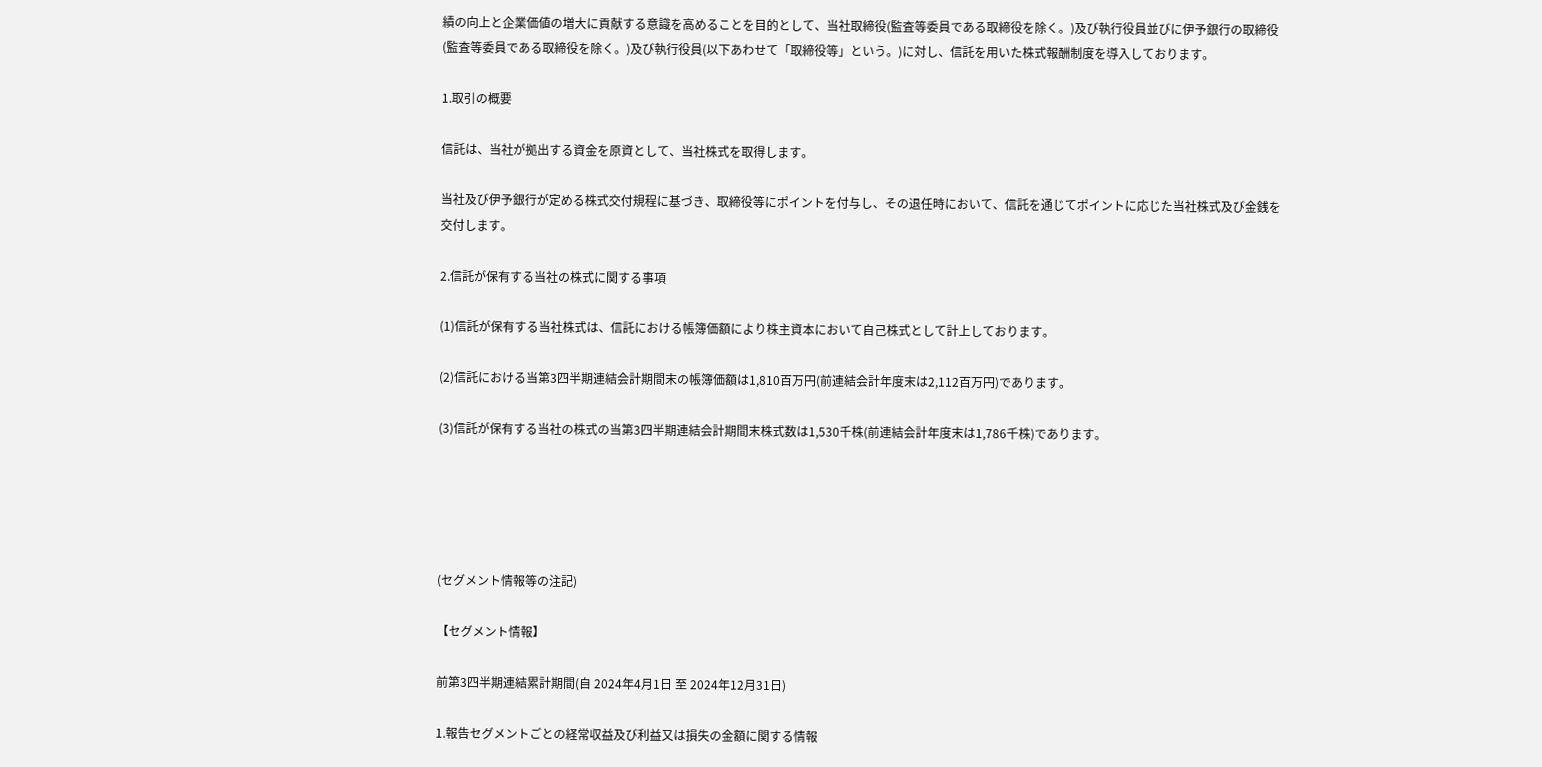績の向上と企業価値の増大に貢献する意識を高めることを目的として、当社取締役(監査等委員である取締役を除く。)及び執行役員並びに伊予銀行の取締役(監査等委員である取締役を除く。)及び執行役員(以下あわせて「取締役等」という。)に対し、信託を用いた株式報酬制度を導入しております。

1.取引の概要

信託は、当社が拠出する資金を原資として、当社株式を取得します。

当社及び伊予銀行が定める株式交付規程に基づき、取締役等にポイントを付与し、その退任時において、信託を通じてポイントに応じた当社株式及び金銭を交付します。

2.信託が保有する当社の株式に関する事項

(1)信託が保有する当社株式は、信託における帳簿価額により株主資本において自己株式として計上しております。

(2)信託における当第3四半期連結会計期間末の帳簿価額は1,810百万円(前連結会計年度末は2,112百万円)であります。

(3)信託が保有する当社の株式の当第3四半期連結会計期間末株式数は1,530千株(前連結会計年度末は1,786千株)であります。





(セグメント情報等の注記)

【セグメント情報】

前第3四半期連結累計期間(自 2024年4月1日 至 2024年12月31日)

1.報告セグメントごとの経常収益及び利益又は損失の金額に関する情報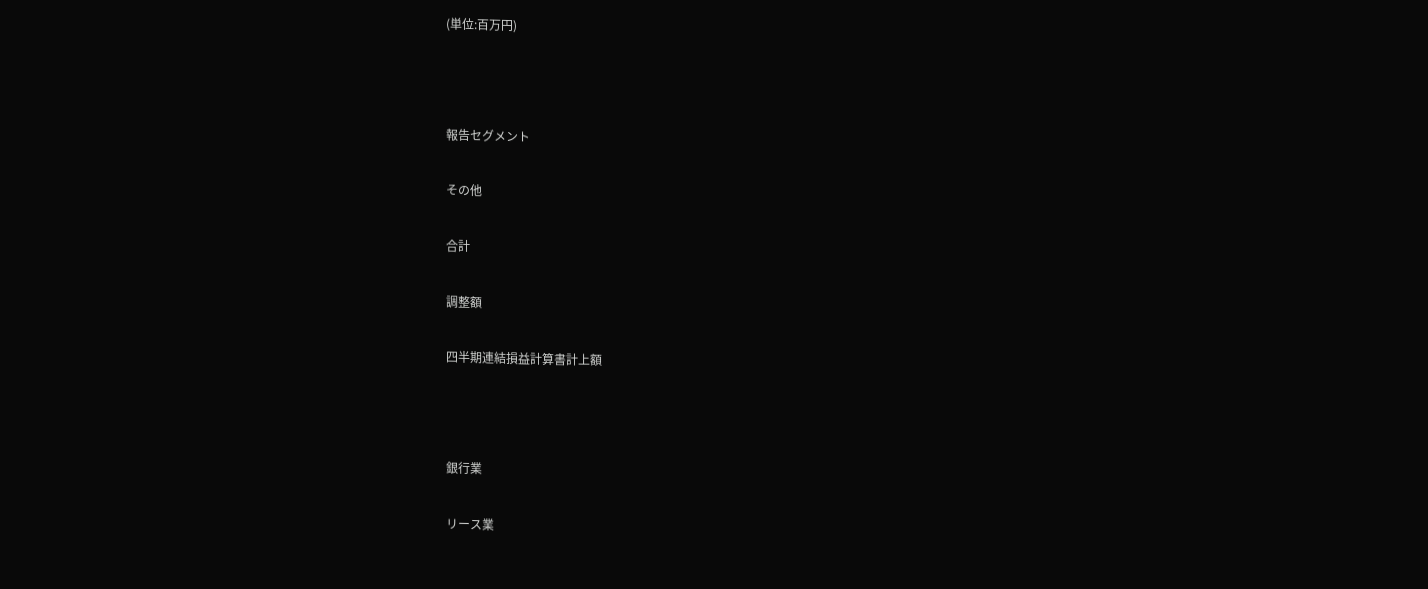(単位:百万円)



報告セグメント

その他

合計

調整額

四半期連結損益計算書計上額



銀行業

リース業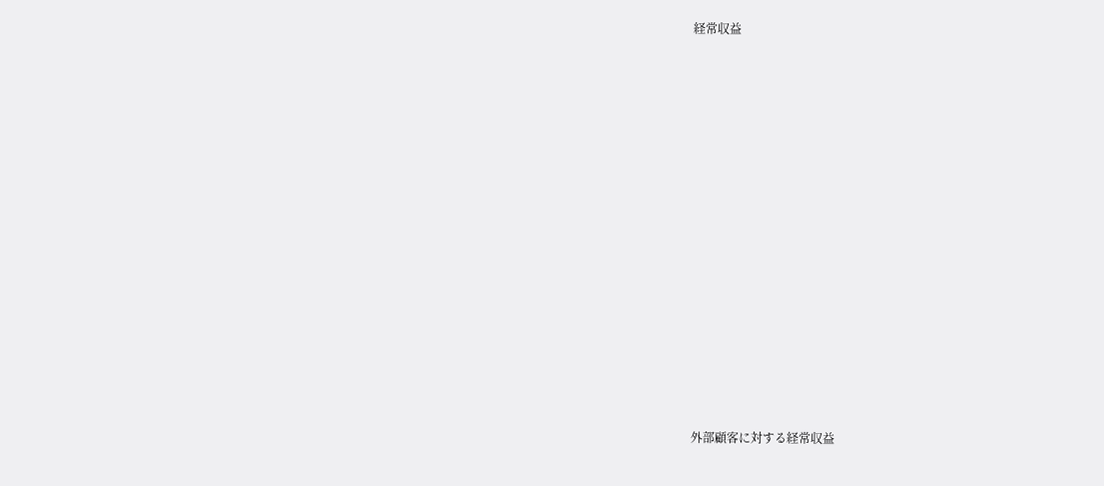経常収益















外部顧客に対する経常収益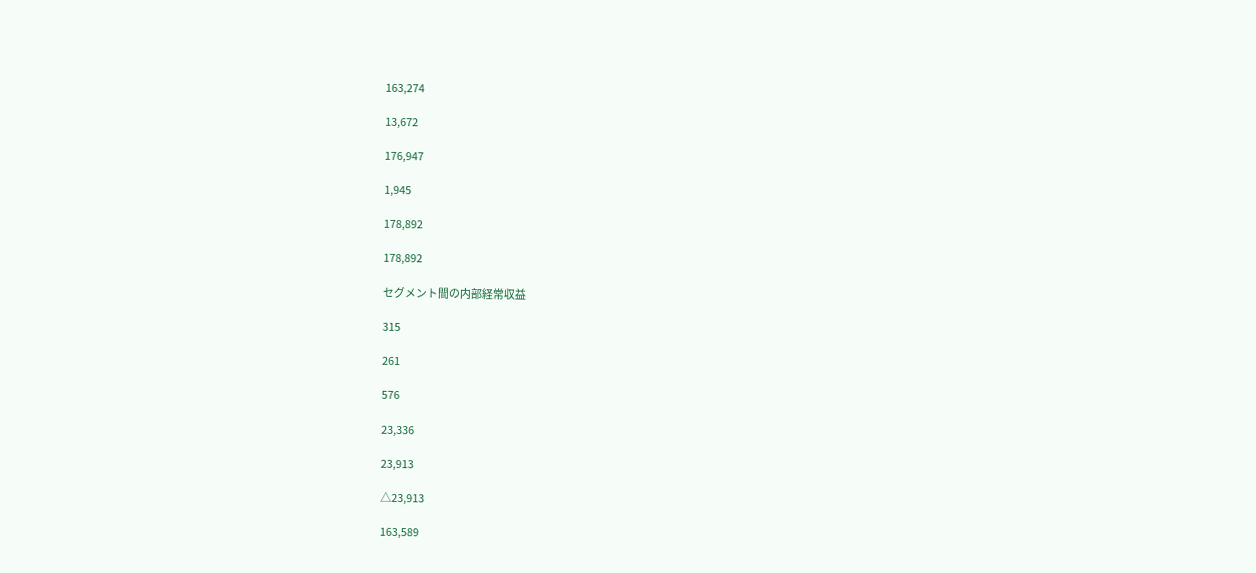163,274

13,672

176,947

1,945

178,892

178,892

セグメント間の内部経常収益

315

261

576

23,336

23,913

△23,913

163,589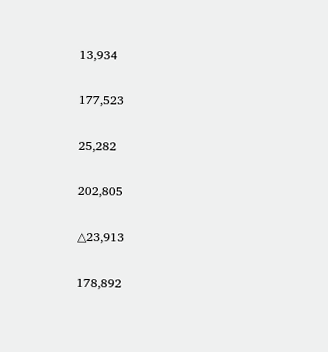13,934

177,523

25,282

202,805

△23,913

178,892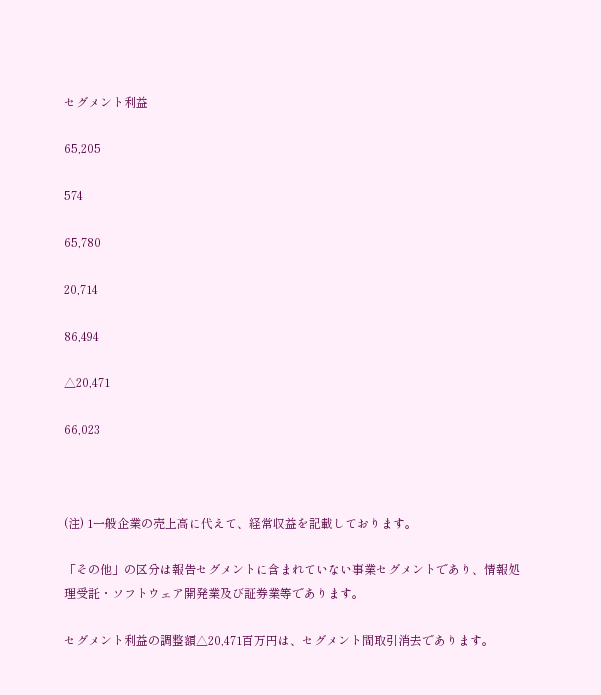セグメント利益

65,205

574

65,780

20,714

86,494

△20,471

66,023



(注) 1一般企業の売上高に代えて、経常収益を記載しております。

「その他」の区分は報告セグメントに含まれていない事業セグメントであり、情報処理受託・ソフトウェア開発業及び証券業等であります。

セグメント利益の調整額△20,471百万円は、セグメント間取引消去であります。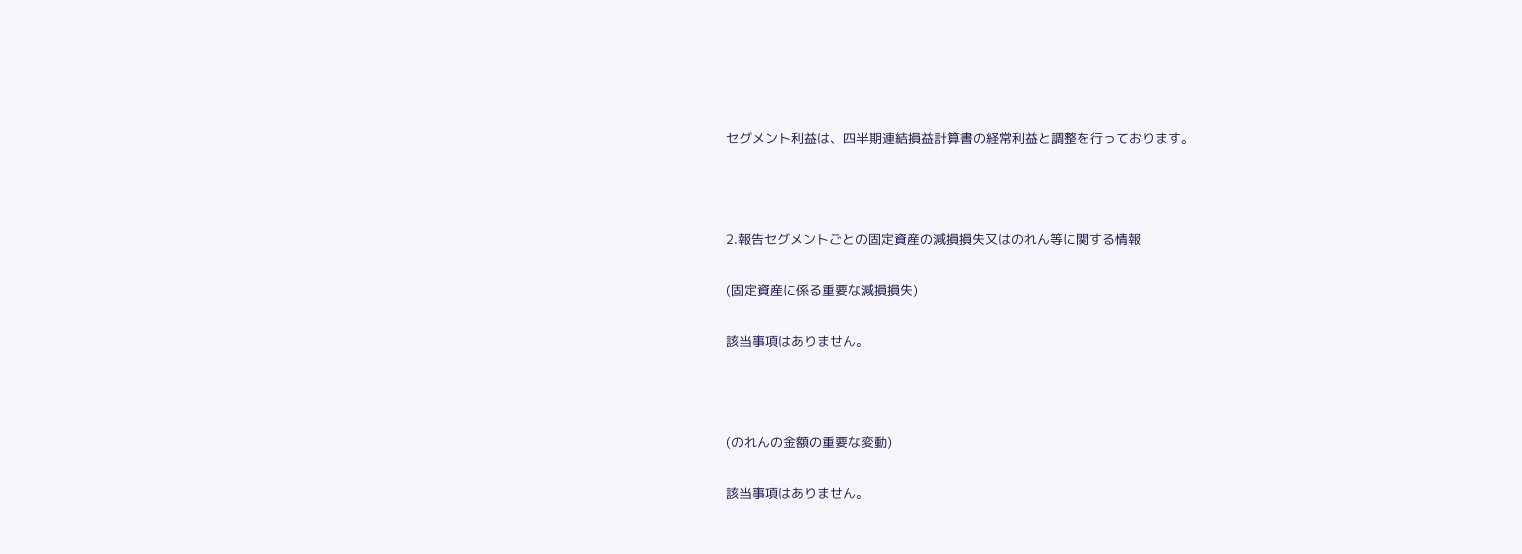セグメント利益は、四半期連結損益計算書の経常利益と調整を行っております。



2.報告セグメントごとの固定資産の減損損失又はのれん等に関する情報

(固定資産に係る重要な減損損失)

該当事項はありません。



(のれんの金額の重要な変動)

該当事項はありません。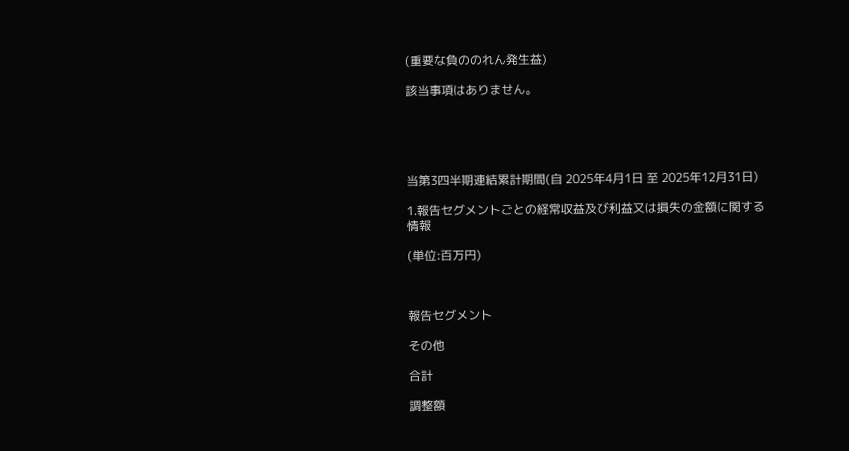(重要な負ののれん発生益)

該当事項はありません。





当第3四半期連結累計期間(自 2025年4月1日 至 2025年12月31日)

1.報告セグメントごとの経常収益及び利益又は損失の金額に関する情報

(単位:百万円)



報告セグメント

その他

合計

調整額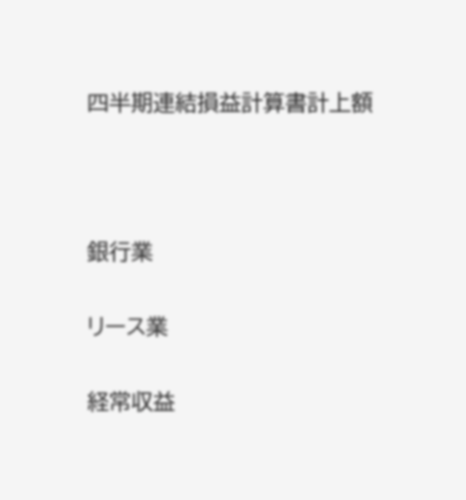四半期連結損益計算書計上額



銀行業

リース業

経常収益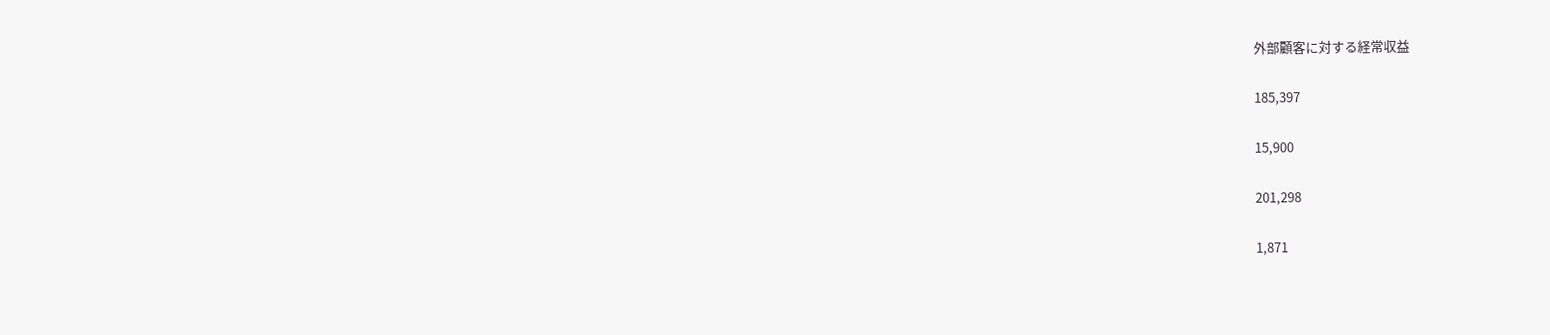外部顧客に対する経常収益

185,397

15,900

201,298

1,871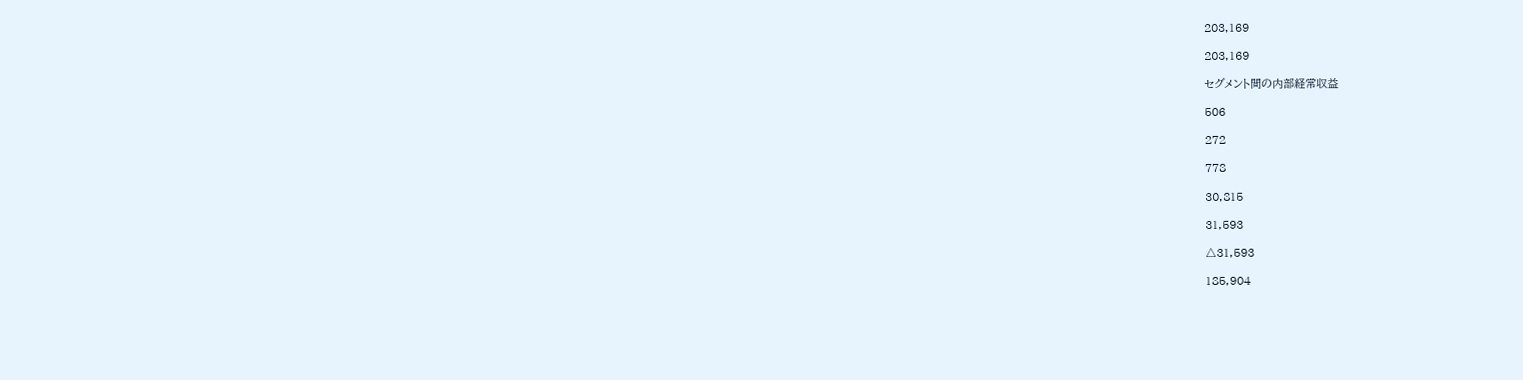203,169

203,169

セグメント間の内部経常収益

506

272

778

30,815

31,593

△31,593

185,904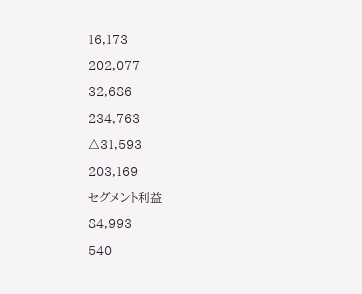16,173

202,077

32,686

234,763

△31,593

203,169

セグメント利益

84,993

540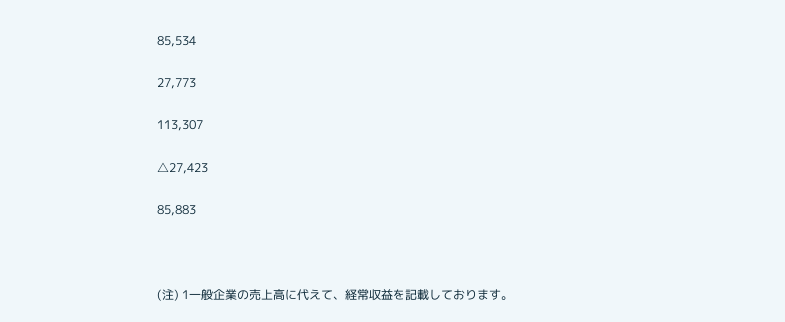85,534

27,773

113,307

△27,423

85,883



(注) 1一般企業の売上高に代えて、経常収益を記載しております。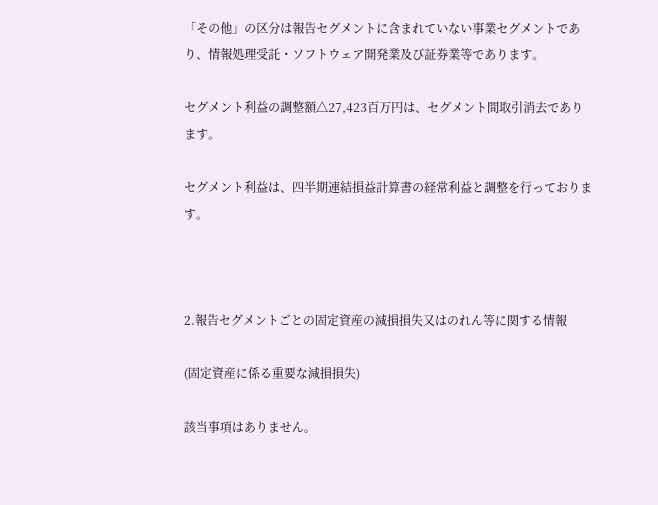「その他」の区分は報告セグメントに含まれていない事業セグメントであり、情報処理受託・ソフトウェア開発業及び証券業等であります。

セグメント利益の調整額△27,423百万円は、セグメント間取引消去であります。

セグメント利益は、四半期連結損益計算書の経常利益と調整を行っております。



2.報告セグメントごとの固定資産の減損損失又はのれん等に関する情報

(固定資産に係る重要な減損損失)

該当事項はありません。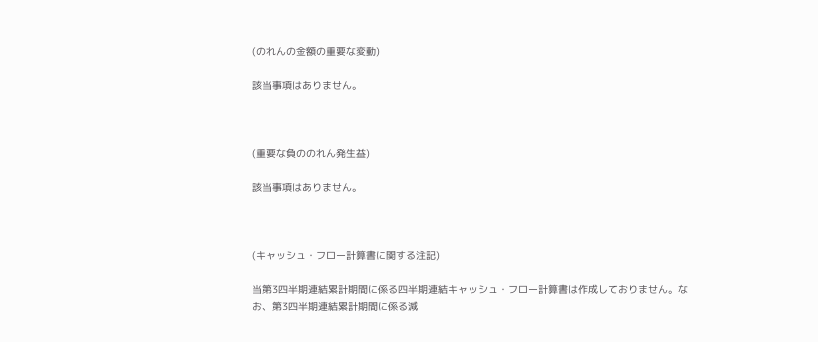(のれんの金額の重要な変動)

該当事項はありません。



(重要な負ののれん発生益)

該当事項はありません。



(キャッシュ・フロー計算書に関する注記)

当第3四半期連結累計期間に係る四半期連結キャッシュ・フロー計算書は作成しておりません。なお、第3四半期連結累計期間に係る減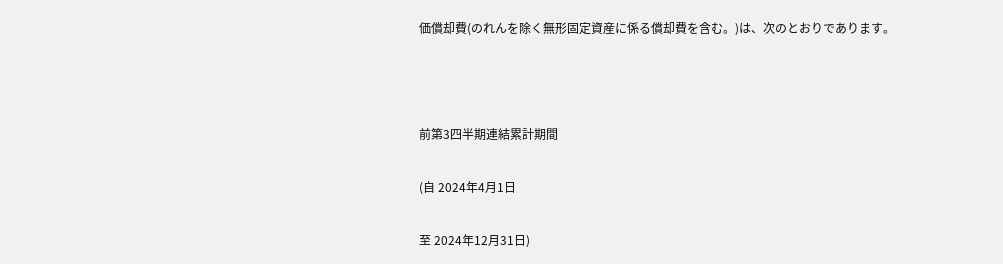価償却費(のれんを除く無形固定資産に係る償却費を含む。)は、次のとおりであります。



前第3四半期連結累計期間

(自 2024年4月1日

至 2024年12月31日)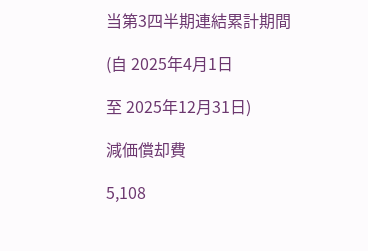当第3四半期連結累計期間

(自 2025年4月1日

至 2025年12月31日)

減価償却費

5,108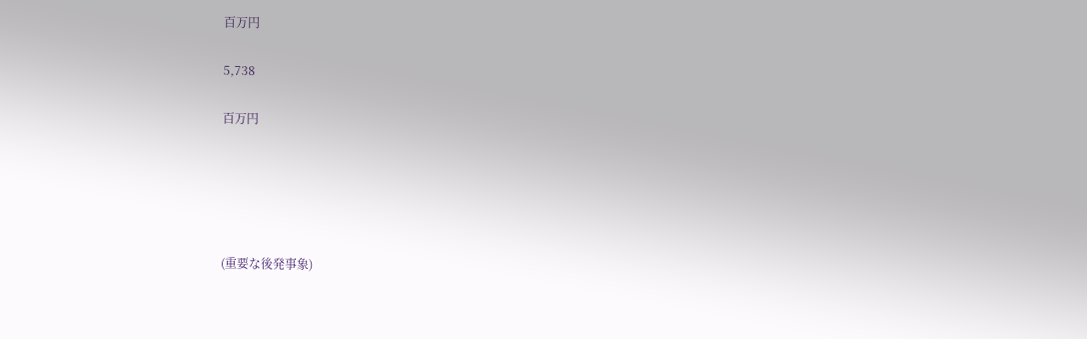百万円

5,738

百万円





(重要な後発事象)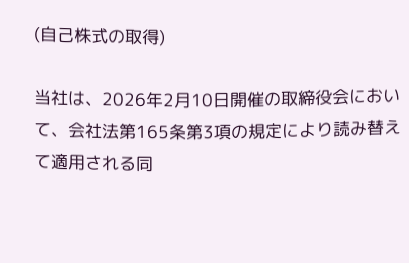(自己株式の取得)

当社は、2026年2月10日開催の取締役会において、会社法第165条第3項の規定により読み替えて適用される同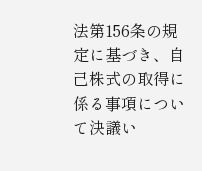法第156条の規定に基づき、自己株式の取得に係る事項について決議い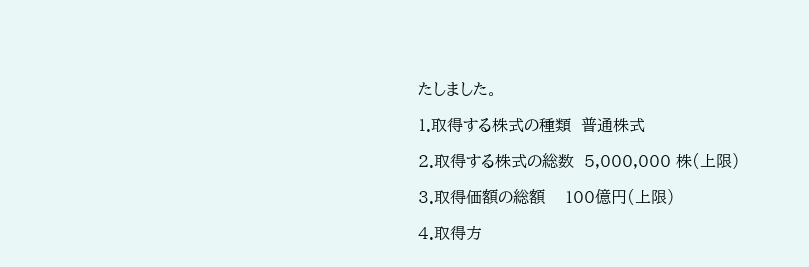たしました。

1.取得する株式の種類  普通株式

2.取得する株式の総数  5,000,000 株(上限)

3.取得価額の総額    100億円(上限)

4.取得方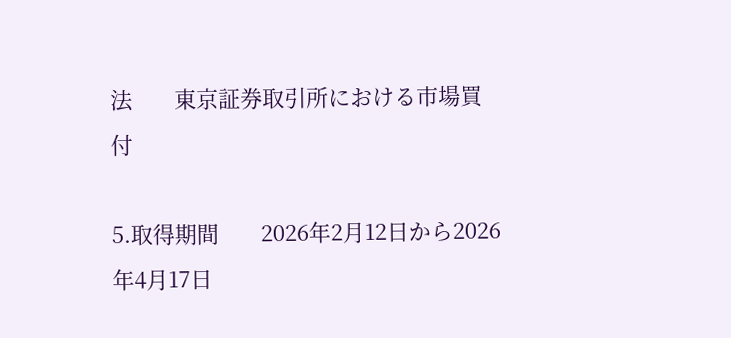法       東京証券取引所における市場買付

5.取得期間       2026年2月12日から2026年4月17日